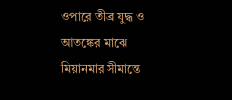ওপারে তীব্র যুদ্ধ ও আতঙ্কের মাঝে মিয়ানমার সীমান্তে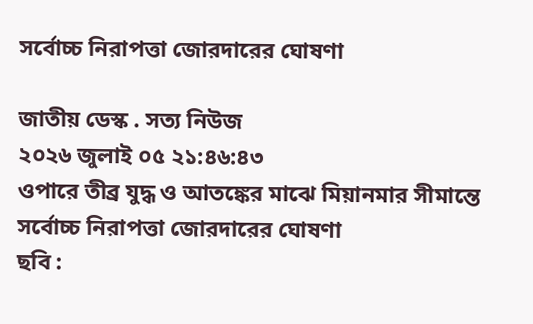সর্বোচ্চ নিরাপত্তা জোরদারের ঘোষণা

জাতীয় ডেস্ক . সত্য নিউজ
২০২৬ জুলাই ০৫ ২১:৪৬:৪৩
ওপারে তীব্র যুদ্ধ ও আতঙ্কের মাঝে মিয়ানমার সীমান্তে সর্বোচ্চ নিরাপত্তা জোরদারের ঘোষণা
ছবি :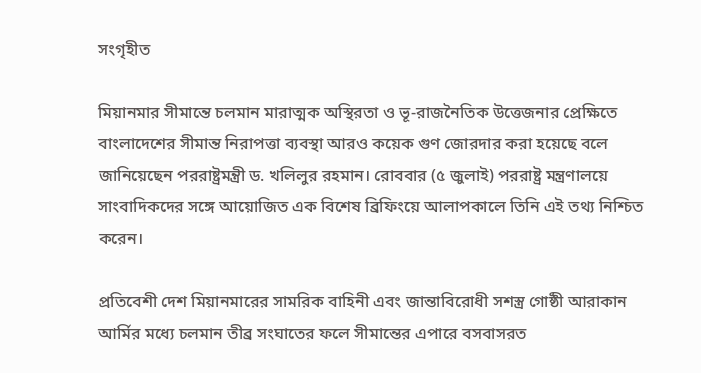সংগৃহীত

মিয়ানমার সীমান্তে চলমান মারাত্মক অস্থিরতা ও ভূ-রাজনৈতিক উত্তেজনার প্রেক্ষিতে বাংলাদেশের সীমান্ত নিরাপত্তা ব্যবস্থা আরও কয়েক গুণ জোরদার করা হয়েছে বলে জানিয়েছেন পররাষ্ট্রমন্ত্রী ড. খলিলুর রহমান। রোববার (৫ জুলাই) পররাষ্ট্র মন্ত্রণালয়ে সাংবাদিকদের সঙ্গে আয়োজিত এক বিশেষ ব্রিফিংয়ে আলাপকালে তিনি এই তথ্য নিশ্চিত করেন।

প্রতিবেশী দেশ মিয়ানমারের সামরিক বাহিনী এবং জান্তাবিরোধী সশস্ত্র গোষ্ঠী আরাকান আর্মির মধ্যে চলমান তীব্র সংঘাতের ফলে সীমান্তের এপারে বসবাসরত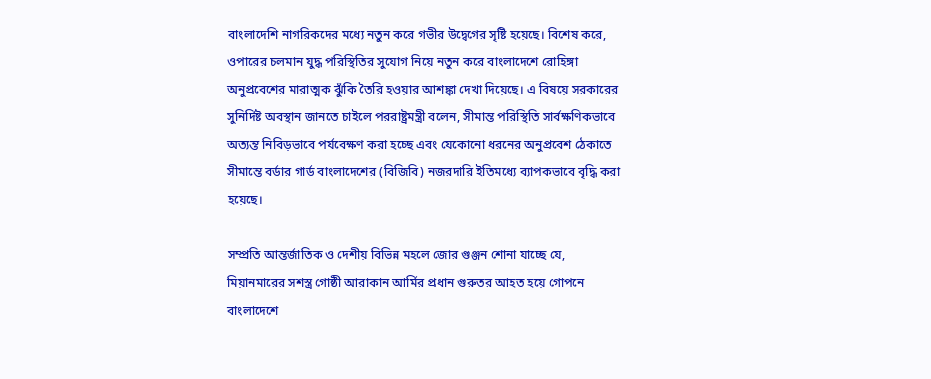বাংলাদেশি নাগরিকদের মধ্যে নতুন করে গভীর উদ্বেগের সৃষ্টি হয়েছে। বিশেষ করে, ওপারের চলমান যুদ্ধ পরিস্থিতির সুযোগ নিয়ে নতুন করে বাংলাদেশে রোহিঙ্গা অনুপ্রবেশের মারাত্মক ঝুঁকি তৈরি হওয়ার আশঙ্কা দেখা দিয়েছে। এ বিষয়ে সরকারের সুনির্দিষ্ট অবস্থান জানতে চাইলে পররাষ্ট্রমন্ত্রী বলেন, সীমান্ত পরিস্থিতি সার্বক্ষণিকভাবে অত্যন্ত নিবিড়ভাবে পর্যবেক্ষণ করা হচ্ছে এবং যেকোনো ধরনের অনুপ্রবেশ ঠেকাতে সীমান্তে বর্ডার গার্ড বাংলাদেশের (বিজিবি) নজরদারি ইতিমধ্যে ব্যাপকভাবে বৃদ্ধি করা হয়েছে।

সম্প্রতি আন্তর্জাতিক ও দেশীয় বিভিন্ন মহলে জোর গুঞ্জন শোনা যাচ্ছে যে, মিয়ানমারের সশস্ত্র গোষ্ঠী আরাকান আর্মির প্রধান গুরুতর আহত হয়ে গোপনে বাংলাদেশে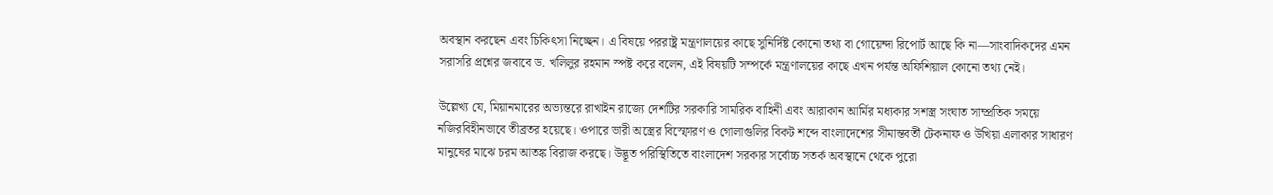অবস্থান করছেন এবং চিকিৎসা নিচ্ছেন। এ বিষয়ে পররাষ্ট্র মন্ত্রণালয়ের কাছে সুনির্দিষ্ট কোনো তথ্য বা গোয়েন্দা রিপোর্ট আছে কি না—সাংবাদিকদের এমন সরাসরি প্রশ্নের জবাবে ড. খলিলুর রহমান স্পষ্ট করে বলেন, এই বিষয়টি সম্পর্কে মন্ত্রণালয়ের কাছে এখন পর্যন্ত অফিশিয়াল কোনো তথ্য নেই।

উল্লেখ্য যে, মিয়ানমারের অভ্যন্তরে রাখাইন রাজ্যে দেশটির সরকারি সামরিক বাহিনী এবং আরাকান আর্মির মধ্যকার সশস্ত্র সংঘাত সাম্প্রতিক সময়ে নজিরবিহীনভাবে তীব্রতর হয়েছে। ওপারে ভারী অস্ত্রের বিস্ফোরণ ও গোলাগুলির বিকট শব্দে বাংলাদেশের সীমান্তবর্তী টেকনাফ ও উখিয়া এলাকার সাধারণ মানুষের মাঝে চরম আতঙ্ক বিরাজ করছে। উদ্ভূত পরিস্থিতিতে বাংলাদেশ সরকার সর্বোচ্চ সতর্ক অবস্থানে থেকে পুরো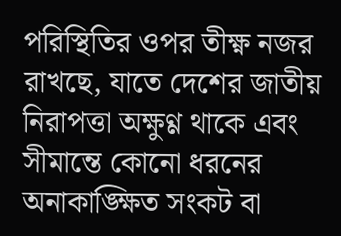পরিস্থিতির ওপর তীক্ষ্ণ নজর রাখছে, যাতে দেশের জাতীয় নিরাপত্তা অক্ষুণ্ণ থাকে এবং সীমান্তে কোনো ধরনের অনাকাঙ্ক্ষিত সংকট বা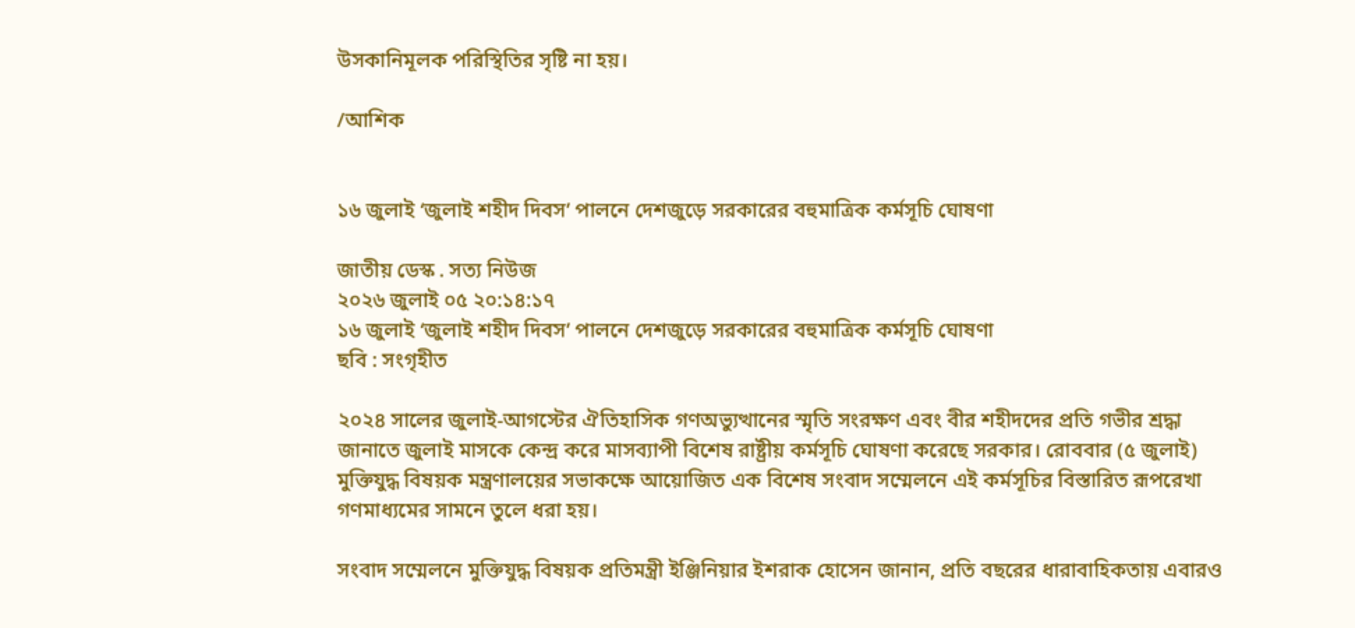উসকানিমূলক পরিস্থিতির সৃষ্টি না হয়।

/আশিক


১৬ জুলাই ‘জুলাই শহীদ দিবস’ পালনে দেশজুড়ে সরকারের বহুমাত্রিক কর্মসূচি ঘোষণা

জাতীয় ডেস্ক . সত্য নিউজ
২০২৬ জুলাই ০৫ ২০:১৪:১৭
১৬ জুলাই ‘জুলাই শহীদ দিবস’ পালনে দেশজুড়ে সরকারের বহুমাত্রিক কর্মসূচি ঘোষণা
ছবি : সংগৃহীত

২০২৪ সালের জুলাই-আগস্টের ঐতিহাসিক গণঅভ্যুত্থানের স্মৃতি সংরক্ষণ এবং বীর শহীদদের প্রতি গভীর শ্রদ্ধা জানাতে জুলাই মাসকে কেন্দ্র করে মাসব্যাপী বিশেষ রাষ্ট্রীয় কর্মসূচি ঘোষণা করেছে সরকার। রোববার (৫ জুলাই) মুক্তিযুদ্ধ বিষয়ক মন্ত্রণালয়ের সভাকক্ষে আয়োজিত এক বিশেষ সংবাদ সম্মেলনে এই কর্মসূচির বিস্তারিত রূপরেখা গণমাধ্যমের সামনে তুলে ধরা হয়।

সংবাদ সম্মেলনে মুক্তিযুদ্ধ বিষয়ক প্রতিমন্ত্রী ইঞ্জিনিয়ার ইশরাক হোসেন জানান, প্রতি বছরের ধারাবাহিকতায় এবারও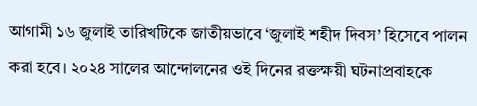আগামী ১৬ জুলাই তারিখটিকে জাতীয়ভাবে ‘জুলাই শহীদ দিবস’ হিসেবে পালন করা হবে। ২০২৪ সালের আন্দোলনের ওই দিনের রক্তক্ষয়ী ঘটনাপ্রবাহকে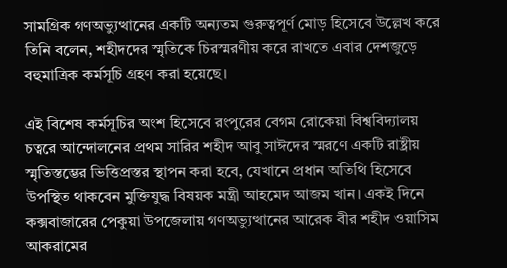সামগ্রিক গণঅভ্যুত্থানের একটি অন্যতম গুরুত্বপূর্ণ মোড় হিসেবে উল্লেখ করে তিনি বলেন, শহীদদের স্মৃতিকে চিরস্মরণীয় করে রাখতে এবার দেশজুড়ে বহুমাত্রিক কর্মসূচি গ্রহণ করা হয়েছে।

এই বিশেষ কর্মসূচির অংশ হিসেবে রংপুরের বেগম রোকেয়া বিশ্ববিদ্যালয় চত্বরে আন্দোলনের প্রথম সারির শহীদ আবু সাঈদের স্মরণে একটি রাষ্ট্রীয় স্মৃতিস্তম্ভের ভিত্তিপ্রস্তর স্থাপন করা হবে, যেখানে প্রধান অতিথি হিসেবে উপস্থিত থাকবেন মুক্তিযুদ্ধ বিষয়ক মন্ত্রী আহমেদ আজম খান। একই দিনে কক্সবাজারের পেকুয়া উপজেলায় গণঅভ্যুত্থানের আরেক বীর শহীদ ওয়াসিম আকরামের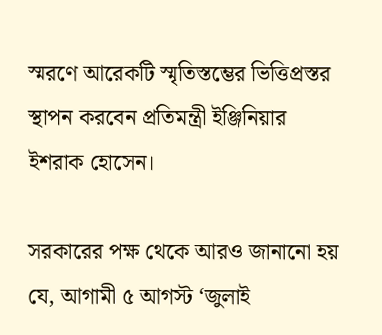স্মরণে আরেকটি স্মৃতিস্তম্ভের ভিত্তিপ্রস্তর স্থাপন করবেন প্রতিমন্ত্রী ইঞ্জিনিয়ার ইশরাক হোসেন।

সরকারের পক্ষ থেকে আরও জানানো হয় যে, আগামী ৫ আগস্ট ‘জুলাই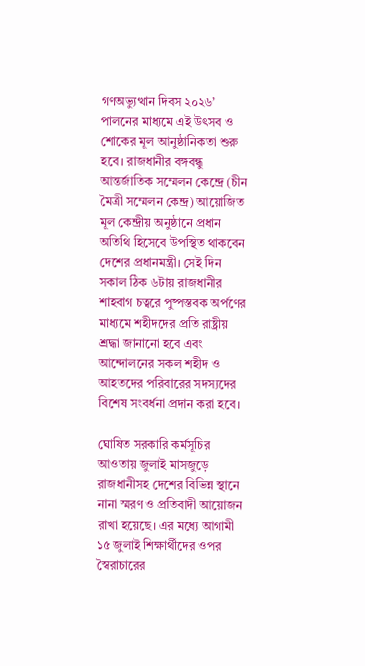গণঅভ্যুত্থান দিবস ২০২৬’ পালনের মাধ্যমে এই উৎসব ও শোকের মূল আনুষ্ঠানিকতা শুরু হবে। রাজধানীর বঙ্গবন্ধু আন্তর্জাতিক সম্মেলন কেন্দ্রে (চীন মৈত্রী সম্মেলন কেন্দ্র) আয়োজিত মূল কেন্দ্রীয় অনুষ্ঠানে প্রধান অতিথি হিসেবে উপস্থিত থাকবেন দেশের প্রধানমন্ত্রী। সেই দিন সকাল ঠিক ৬টায় রাজধানীর শাহবাগ চত্বরে পুষ্পস্তবক অর্পণের মাধ্যমে শহীদদের প্রতি রাষ্ট্রীয় শ্রদ্ধা জানানো হবে এবং আন্দোলনের সকল শহীদ ও আহতদের পরিবারের সদস্যদের বিশেষ সংবর্ধনা প্রদান করা হবে।

ঘোষিত সরকারি কর্মসূচির আওতায় জুলাই মাসজুড়ে রাজধানীসহ দেশের বিভিন্ন স্থানে নানা স্মরণ ও প্রতিবাদী আয়োজন রাখা হয়েছে। এর মধ্যে আগামী ১৫ জুলাই শিক্ষার্থীদের ওপর স্বৈরাচারের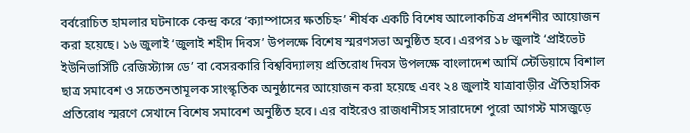বর্বরোচিত হামলার ঘটনাকে কেন্দ্র করে ‘ক্যাম্পাসের ক্ষতচিহ্ন’ শীর্ষক একটি বিশেষ আলোকচিত্র প্রদর্শনীর আয়োজন করা হয়েছে। ১৬ জুলাই ‘জুলাই শহীদ দিবস’ উপলক্ষে বিশেষ স্মরণসভা অনুষ্ঠিত হবে। এরপর ১৮ জুলাই ‘প্রাইভেট ইউনিভার্সিটি রেজিস্ট্যান্স ডে’ বা বেসরকারি বিশ্ববিদ্যালয় প্রতিরোধ দিবস উপলক্ষে বাংলাদেশ আর্মি স্টেডিয়ামে বিশাল ছাত্র সমাবেশ ও সচেতনতামূলক সাংস্কৃতিক অনুষ্ঠানের আয়োজন করা হয়েছে এবং ২৪ জুলাই যাত্রাবাড়ীর ঐতিহাসিক প্রতিরোধ স্মরণে সেখানে বিশেষ সমাবেশ অনুষ্ঠিত হবে। এর বাইরেও রাজধানীসহ সারাদেশে পুরো আগস্ট মাসজুড়ে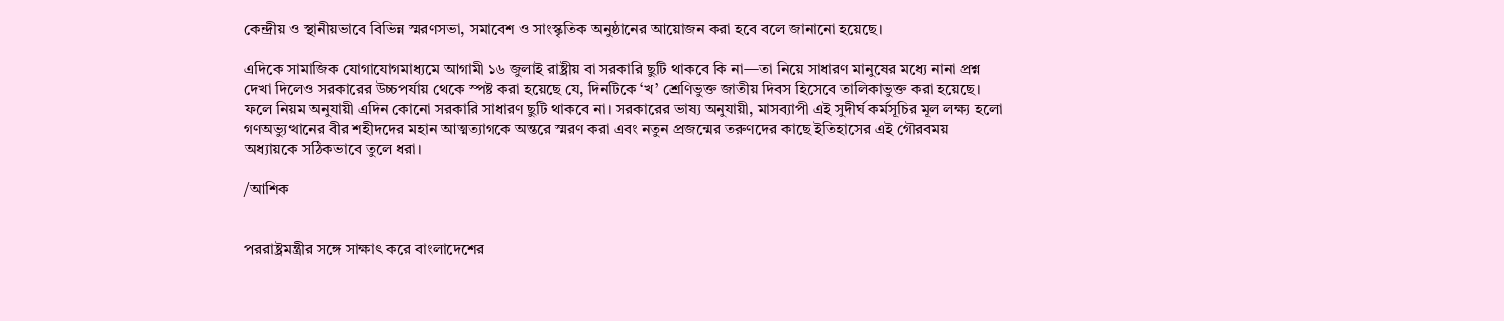কেন্দ্রীয় ও স্থানীয়ভাবে বিভিন্ন স্মরণসভা, সমাবেশ ও সাংস্কৃতিক অনুষ্ঠানের আয়োজন করা হবে বলে জানানো হয়েছে।

এদিকে সামাজিক যোগাযোগমাধ্যমে আগামী ১৬ জুলাই রাষ্ট্রীয় বা সরকারি ছুটি থাকবে কি না—তা নিয়ে সাধারণ মানুষের মধ্যে নানা প্রশ্ন দেখা দিলেও সরকারের উচ্চপর্যায় থেকে স্পষ্ট করা হয়েছে যে, দিনটিকে ‘খ’ শ্রেণিভুক্ত জাতীয় দিবস হিসেবে তালিকাভুক্ত করা হয়েছে। ফলে নিয়ম অনুযায়ী এদিন কোনো সরকারি সাধারণ ছুটি থাকবে না। সরকারের ভাষ্য অনুযায়ী, মাসব্যাপী এই সুদীর্ঘ কর্মসূচির মূল লক্ষ্য হলো গণঅভ্যুত্থানের বীর শহীদদের মহান আত্মত্যাগকে অন্তরে স্মরণ করা এবং নতুন প্রজন্মের তরুণদের কাছে ইতিহাসের এই গৌরবময় অধ্যায়কে সঠিকভাবে তুলে ধরা।

/আশিক


পররাষ্ট্রমন্ত্রীর সঙ্গে সাক্ষাৎ করে বাংলাদেশের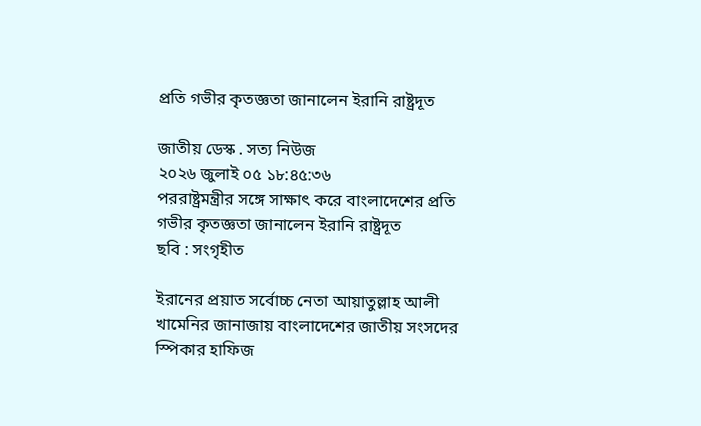প্রতি গভীর কৃতজ্ঞতা জানালেন ইরানি রাষ্ট্রদূত

জাতীয় ডেস্ক . সত্য নিউজ
২০২৬ জুলাই ০৫ ১৮:৪৫:৩৬
পররাষ্ট্রমন্ত্রীর সঙ্গে সাক্ষাৎ করে বাংলাদেশের প্রতি গভীর কৃতজ্ঞতা জানালেন ইরানি রাষ্ট্রদূত
ছবি : সংগৃহীত

ইরানের প্রয়াত সর্বোচ্চ নেতা আয়াতুল্লাহ আলী খামেনির জানাজায় বাংলাদেশের জাতীয় সংসদের স্পিকার হাফিজ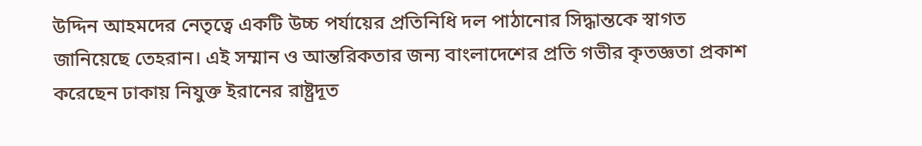উদ্দিন আহমদের নেতৃত্বে একটি উচ্চ পর্যায়ের প্রতিনিধি দল পাঠানোর সিদ্ধান্তকে স্বাগত জানিয়েছে তেহরান। এই সম্মান ও আন্তরিকতার জন্য বাংলাদেশের প্রতি গভীর কৃতজ্ঞতা প্রকাশ করেছেন ঢাকায় নিযুক্ত ইরানের রাষ্ট্রদূত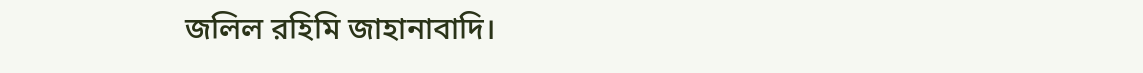জলিল রহিমি জাহানাবাদি।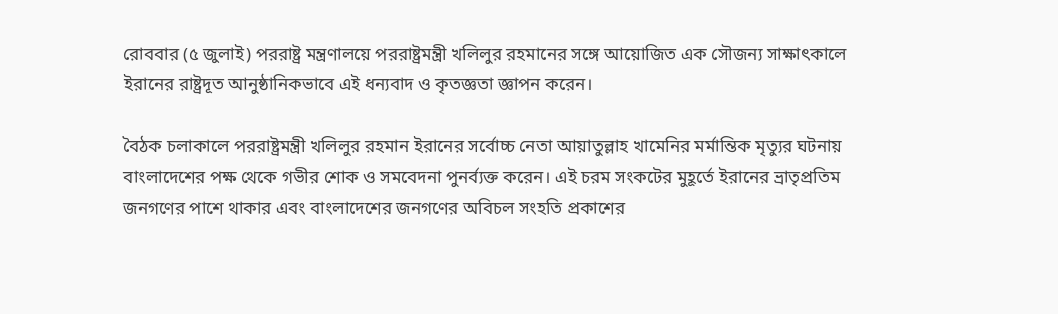রোববার (৫ জুলাই) পররাষ্ট্র মন্ত্রণালয়ে পররাষ্ট্রমন্ত্রী খলিলুর রহমানের সঙ্গে আয়োজিত এক সৌজন্য সাক্ষাৎকালে ইরানের রাষ্ট্রদূত আনুষ্ঠানিকভাবে এই ধন্যবাদ ও কৃতজ্ঞতা জ্ঞাপন করেন।

বৈঠক চলাকালে পররাষ্ট্রমন্ত্রী খলিলুর রহমান ইরানের সর্বোচ্চ নেতা আয়াতুল্লাহ খামেনির মর্মান্তিক মৃত্যুর ঘটনায় বাংলাদেশের পক্ষ থেকে গভীর শোক ও সমবেদনা পুনর্ব্যক্ত করেন। এই চরম সংকটের মুহূর্তে ইরানের ভ্রাতৃপ্রতিম জনগণের পাশে থাকার এবং বাংলাদেশের জনগণের অবিচল সংহতি প্রকাশের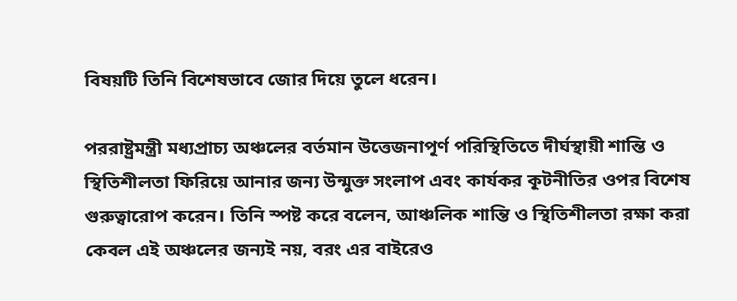বিষয়টি তিনি বিশেষভাবে জোর দিয়ে তুলে ধরেন।

পররাষ্ট্রমন্ত্রী মধ্যপ্রাচ্য অঞ্চলের বর্তমান উত্তেজনাপূর্ণ পরিস্থিতিতে দীর্ঘস্থায়ী শান্তি ও স্থিতিশীলতা ফিরিয়ে আনার জন্য উন্মুক্ত সংলাপ এবং কার্যকর কূটনীতির ওপর বিশেষ গুরুত্বারোপ করেন। তিনি স্পষ্ট করে বলেন, আঞ্চলিক শান্তি ও স্থিতিশীলতা রক্ষা করা কেবল এই অঞ্চলের জন্যই নয়, বরং এর বাইরেও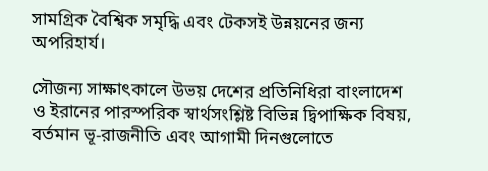সামগ্রিক বৈশ্বিক সমৃদ্ধি এবং টেকসই উন্নয়নের জন্য অপরিহার্য।

সৌজন্য সাক্ষাৎকালে উভয় দেশের প্রতিনিধিরা বাংলাদেশ ও ইরানের পারস্পরিক স্বার্থসংশ্লিষ্ট বিভিন্ন দ্বিপাক্ষিক বিষয়, বর্তমান ভূ-রাজনীতি এবং আগামী দিনগুলোতে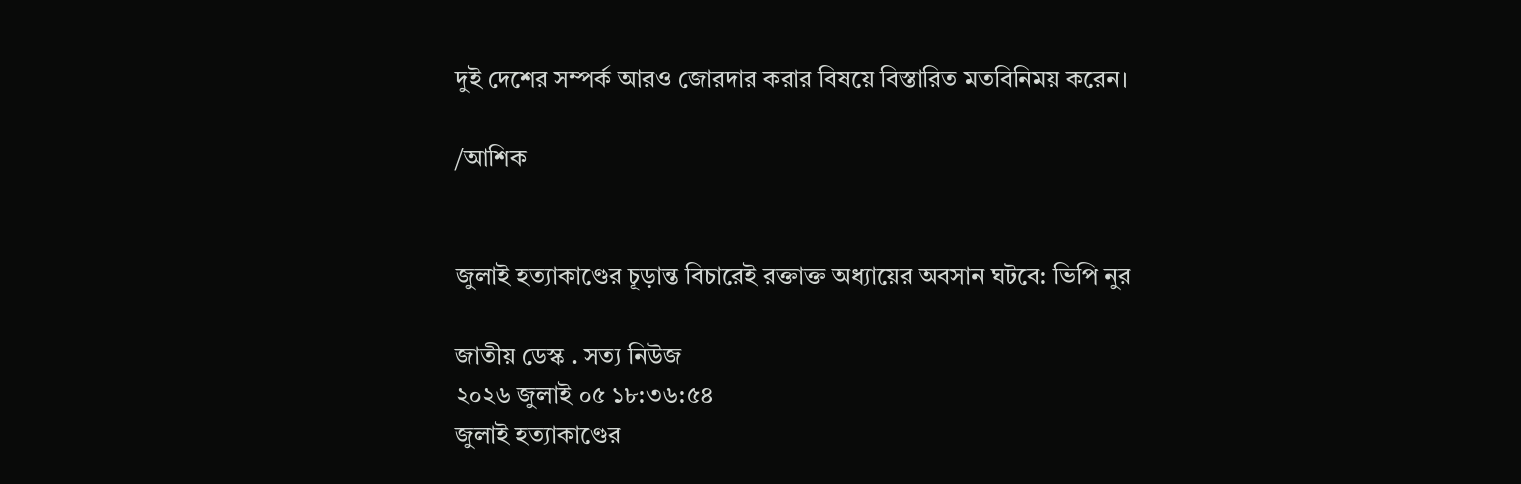দুই দেশের সম্পর্ক আরও জোরদার করার বিষয়ে বিস্তারিত মতবিনিময় করেন।

/আশিক


জুলাই হত্যাকাণ্ডের চূড়ান্ত বিচারেই রক্তাক্ত অধ্যায়ের অবসান ঘটবে: ভিপি নুর

জাতীয় ডেস্ক . সত্য নিউজ
২০২৬ জুলাই ০৫ ১৮:৩৬:৫৪
জুলাই হত্যাকাণ্ডের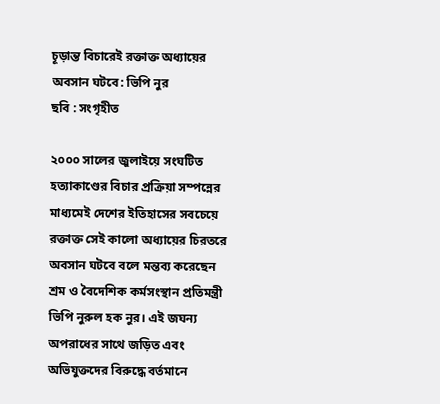চূড়ান্ত বিচারেই রক্তাক্ত অধ্যায়ের অবসান ঘটবে: ভিপি নুর
ছবি : সংগৃহীত

২০০০ সালের জুলাইয়ে সংঘটিত হত্যাকাণ্ডের বিচার প্রক্রিয়া সম্পন্নের মাধ্যমেই দেশের ইতিহাসের সবচেয়ে রক্তাক্ত সেই কালো অধ্যায়ের চিরতরে অবসান ঘটবে বলে মন্তব্য করেছেন শ্রম ও বৈদেশিক কর্মসংস্থান প্রতিমন্ত্রী ভিপি নুরুল হক নুর। এই জঘন্য অপরাধের সাথে জড়িত এবং অভিযুক্তদের বিরুদ্ধে বর্তমানে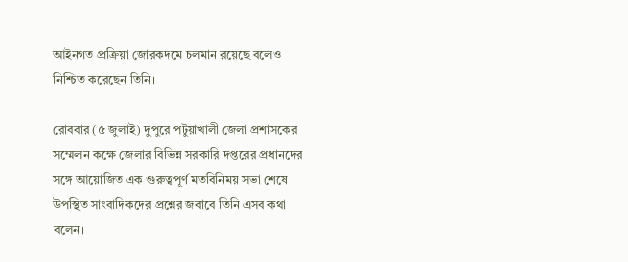আইনগত প্রক্রিয়া জোরকদমে চলমান রয়েছে বলেও নিশ্চিত করেছেন তিনি।

রোববার (৫ জুলাই) দুপুরে পটুয়াখালী জেলা প্রশাসকের সম্মেলন কক্ষে জেলার বিভিন্ন সরকারি দপ্তরের প্রধানদের সঙ্গে আয়োজিত এক গুরুত্বপূর্ণ মতবিনিময় সভা শেষে উপস্থিত সাংবাদিকদের প্রশ্নের জবাবে তিনি এসব কথা বলেন।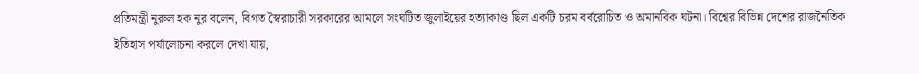প্রতিমন্ত্রী নুরুল হক নুর বলেন, বিগত স্বৈরাচারী সরকারের আমলে সংঘটিত জুলাইয়ের হত্যাকাণ্ড ছিল একটি চরম বর্বরোচিত ও অমানবিক ঘটনা। বিশ্বের বিভিন্ন দেশের রাজনৈতিক ইতিহাস পর্যালোচনা করলে দেখা যায়,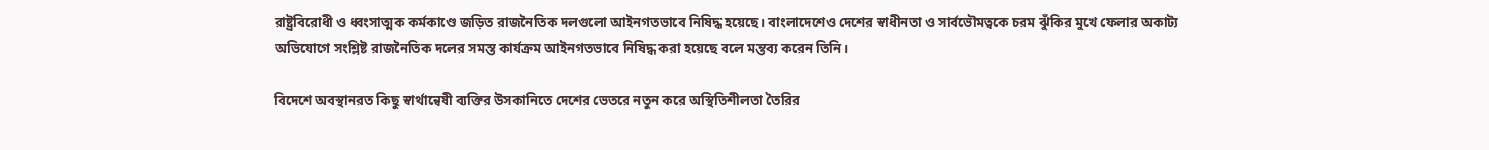রাষ্ট্রবিরোধী ও ধ্বংসাত্মক কর্মকাণ্ডে জড়িত রাজনৈতিক দলগুলো আইনগতভাবে নিষিদ্ধ হয়েছে। বাংলাদেশেও দেশের স্বাধীনতা ও সার্বভৌমত্বকে চরম ঝুঁকির মুখে ফেলার অকাট্য অভিযোগে সংশ্লিষ্ট রাজনৈতিক দলের সমস্ত কার্যক্রম আইনগতভাবে নিষিদ্ধ করা হয়েছে বলে মন্তব্য করেন তিনি।

বিদেশে অবস্থানরত কিছু স্বার্থান্বেষী ব্যক্তির উসকানিতে দেশের ভেতরে নতুন করে অস্থিতিশীলতা তৈরির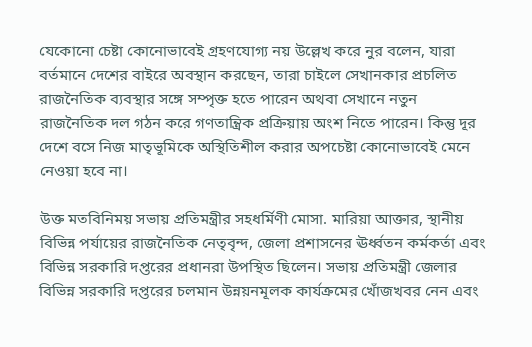যেকোনো চেষ্টা কোনোভাবেই গ্রহণযোগ্য নয় উল্লেখ করে নুর বলেন, যারা বর্তমানে দেশের বাইরে অবস্থান করছেন, তারা চাইলে সেখানকার প্রচলিত রাজনৈতিক ব্যবস্থার সঙ্গে সম্পৃক্ত হতে পারেন অথবা সেখানে নতুন রাজনৈতিক দল গঠন করে গণতান্ত্রিক প্রক্রিয়ায় অংশ নিতে পারেন। কিন্তু দূর দেশে বসে নিজ মাতৃভূমিকে অস্থিতিশীল করার অপচেষ্টা কোনোভাবেই মেনে নেওয়া হবে না।

উক্ত মতবিনিময় সভায় প্রতিমন্ত্রীর সহধর্মিণী মোসা. মারিয়া আক্তার, স্থানীয় বিভিন্ন পর্যায়ের রাজনৈতিক নেতৃবৃন্দ, জেলা প্রশাসনের ঊর্ধ্বতন কর্মকর্তা এবং বিভিন্ন সরকারি দপ্তরের প্রধানরা উপস্থিত ছিলেন। সভায় প্রতিমন্ত্রী জেলার বিভিন্ন সরকারি দপ্তরের চলমান উন্নয়নমূলক কার্যক্রমের খোঁজখবর নেন এবং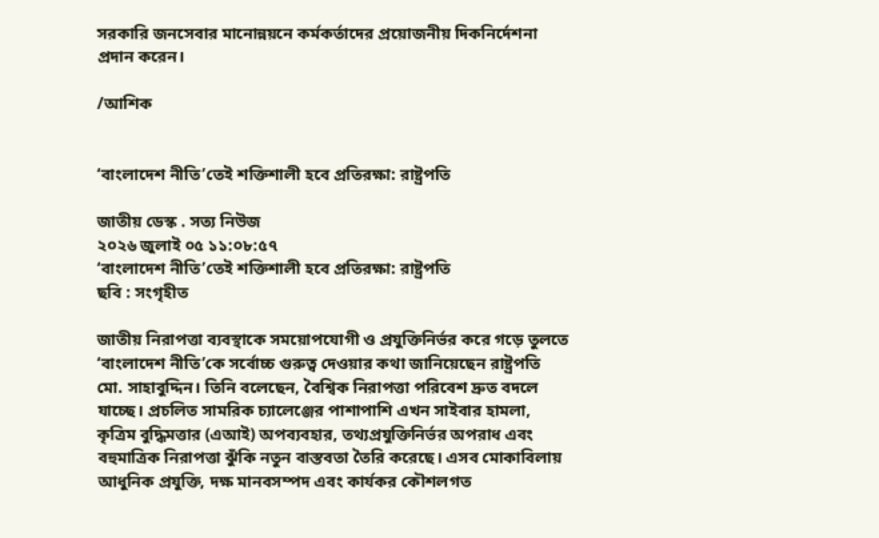সরকারি জনসেবার মানোন্নয়নে কর্মকর্তাদের প্রয়োজনীয় দিকনির্দেশনা প্রদান করেন।

/আশিক


‘বাংলাদেশ নীতি’তেই শক্তিশালী হবে প্রতিরক্ষা: রাষ্ট্রপতি

জাতীয় ডেস্ক . সত্য নিউজ
২০২৬ জুলাই ০৫ ১১:০৮:৫৭
‘বাংলাদেশ নীতি’তেই শক্তিশালী হবে প্রতিরক্ষা: রাষ্ট্রপতি
ছবি : সংগৃহীত

জাতীয় নিরাপত্তা ব্যবস্থাকে সময়োপযোগী ও প্রযুক্তিনির্ভর করে গড়ে তুলতে ‘বাংলাদেশ নীতি’কে সর্বোচ্চ গুরুত্ব দেওয়ার কথা জানিয়েছেন রাষ্ট্রপতি মো. সাহাবুদ্দিন। তিনি বলেছেন, বৈশ্বিক নিরাপত্তা পরিবেশ দ্রুত বদলে যাচ্ছে। প্রচলিত সামরিক চ্যালেঞ্জের পাশাপাশি এখন সাইবার হামলা, কৃত্রিম বুদ্ধিমত্তার (এআই) অপব্যবহার, তথ্যপ্রযুক্তিনির্ভর অপরাধ এবং বহুমাত্রিক নিরাপত্তা ঝুঁকি নতুন বাস্তবতা তৈরি করেছে। এসব মোকাবিলায় আধুনিক প্রযুক্তি, দক্ষ মানবসম্পদ এবং কার্যকর কৌশলগত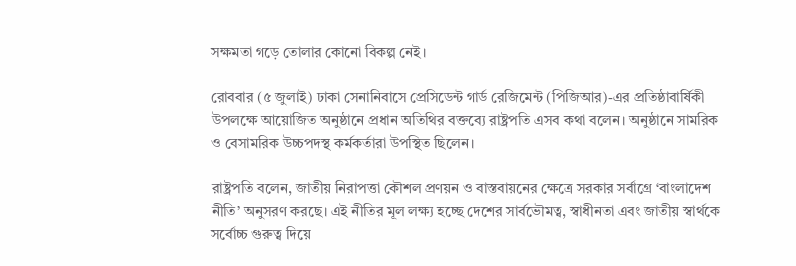সক্ষমতা গড়ে তোলার কোনো বিকল্প নেই।

রোববার (৫ জুলাই) ঢাকা সেনানিবাসে প্রেসিডেন্ট গার্ড রেজিমেন্ট (পিজিআর)-এর প্রতিষ্ঠাবার্ষিকী উপলক্ষে আয়োজিত অনুষ্ঠানে প্রধান অতিথির বক্তব্যে রাষ্ট্রপতি এসব কথা বলেন। অনুষ্ঠানে সামরিক ও বেসামরিক উচ্চপদস্থ কর্মকর্তারা উপস্থিত ছিলেন।

রাষ্ট্রপতি বলেন, জাতীয় নিরাপত্তা কৌশল প্রণয়ন ও বাস্তবায়নের ক্ষেত্রে সরকার সর্বাগ্রে ‘বাংলাদেশ নীতি’ অনুসরণ করছে। এই নীতির মূল লক্ষ্য হচ্ছে দেশের সার্বভৌমত্ব, স্বাধীনতা এবং জাতীয় স্বার্থকে সর্বোচ্চ গুরুত্ব দিয়ে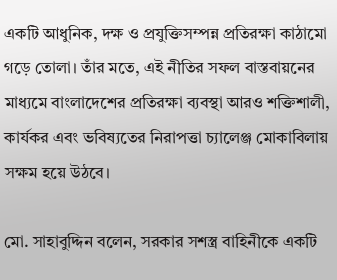একটি আধুনিক, দক্ষ ও প্রযুক্তিসম্পন্ন প্রতিরক্ষা কাঠামো গড়ে তোলা। তাঁর মতে, এই নীতির সফল বাস্তবায়নের মাধ্যমে বাংলাদেশের প্রতিরক্ষা ব্যবস্থা আরও শক্তিশালী, কার্যকর এবং ভবিষ্যতের নিরাপত্তা চ্যালেঞ্জ মোকাবিলায় সক্ষম হয়ে উঠবে।

মো. সাহাবুদ্দিন বলেন, সরকার সশস্ত্র বাহিনীকে একটি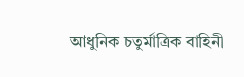আধুনিক চতুর্মাত্রিক বাহিনী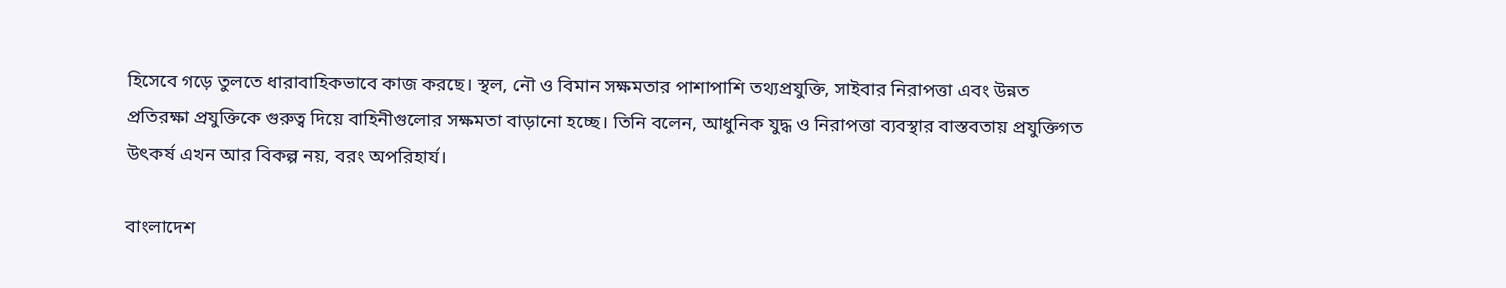হিসেবে গড়ে তুলতে ধারাবাহিকভাবে কাজ করছে। স্থল, নৌ ও বিমান সক্ষমতার পাশাপাশি তথ্যপ্রযুক্তি, সাইবার নিরাপত্তা এবং উন্নত প্রতিরক্ষা প্রযুক্তিকে গুরুত্ব দিয়ে বাহিনীগুলোর সক্ষমতা বাড়ানো হচ্ছে। তিনি বলেন, আধুনিক যুদ্ধ ও নিরাপত্তা ব্যবস্থার বাস্তবতায় প্রযুক্তিগত উৎকর্ষ এখন আর বিকল্প নয়, বরং অপরিহার্য।

বাংলাদেশ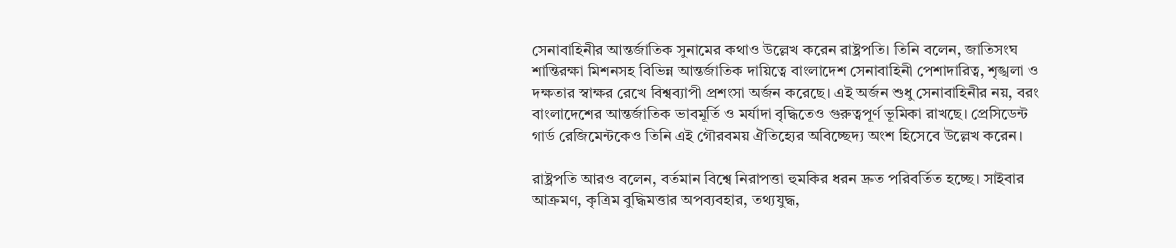সেনাবাহিনীর আন্তর্জাতিক সুনামের কথাও উল্লেখ করেন রাষ্ট্রপতি। তিনি বলেন, জাতিসংঘ শান্তিরক্ষা মিশনসহ বিভিন্ন আন্তর্জাতিক দায়িত্বে বাংলাদেশ সেনাবাহিনী পেশাদারিত্ব, শৃঙ্খলা ও দক্ষতার স্বাক্ষর রেখে বিশ্বব্যাপী প্রশংসা অর্জন করেছে। এই অর্জন শুধু সেনাবাহিনীর নয়, বরং বাংলাদেশের আন্তর্জাতিক ভাবমূর্তি ও মর্যাদা বৃদ্ধিতেও গুরুত্বপূর্ণ ভূমিকা রাখছে। প্রেসিডেন্ট গার্ড রেজিমেন্টকেও তিনি এই গৌরবময় ঐতিহ্যের অবিচ্ছেদ্য অংশ হিসেবে উল্লেখ করেন।

রাষ্ট্রপতি আরও বলেন, বর্তমান বিশ্বে নিরাপত্তা হুমকির ধরন দ্রুত পরিবর্তিত হচ্ছে। সাইবার আক্রমণ, কৃত্রিম বুদ্ধিমত্তার অপব্যবহার, তথ্যযুদ্ধ,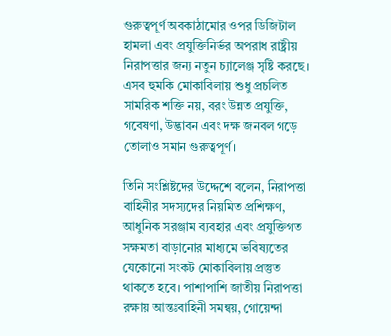গুরুত্বপূর্ণ অবকাঠামোর ওপর ডিজিটাল হামলা এবং প্রযুক্তিনির্ভর অপরাধ রাষ্ট্রীয় নিরাপত্তার জন্য নতুন চ্যালেঞ্জ সৃষ্টি করছে। এসব হুমকি মোকাবিলায় শুধু প্রচলিত সামরিক শক্তি নয়, বরং উন্নত প্রযুক্তি, গবেষণা, উদ্ভাবন এবং দক্ষ জনবল গড়ে তোলাও সমান গুরুত্বপূর্ণ।

তিনি সংশ্লিষ্টদের উদ্দেশে বলেন, নিরাপত্তা বাহিনীর সদস্যদের নিয়মিত প্রশিক্ষণ, আধুনিক সরঞ্জাম ব্যবহার এবং প্রযুক্তিগত সক্ষমতা বাড়ানোর মাধ্যমে ভবিষ্যতের যেকোনো সংকট মোকাবিলায় প্রস্তুত থাকতে হবে। পাশাপাশি জাতীয় নিরাপত্তা রক্ষায় আন্তঃবাহিনী সমন্বয়, গোয়েন্দা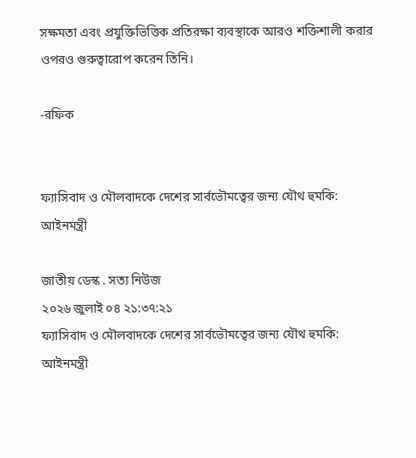সক্ষমতা এবং প্রযুক্তিভিত্তিক প্রতিরক্ষা ব্যবস্থাকে আরও শক্তিশালী করার ওপরও গুরুত্বারোপ করেন তিনি।

-রফিক


ফ্যাসিবাদ ও মৌলবাদকে দেশের সার্বভৌমত্বের জন্য যৌথ হুমকি: আইনমন্ত্রী

জাতীয় ডেস্ক . সত্য নিউজ
২০২৬ জুলাই ০৪ ২১:৩৭:২১
ফ্যাসিবাদ ও মৌলবাদকে দেশের সার্বভৌমত্বের জন্য যৌথ হুমকি: আইনমন্ত্রী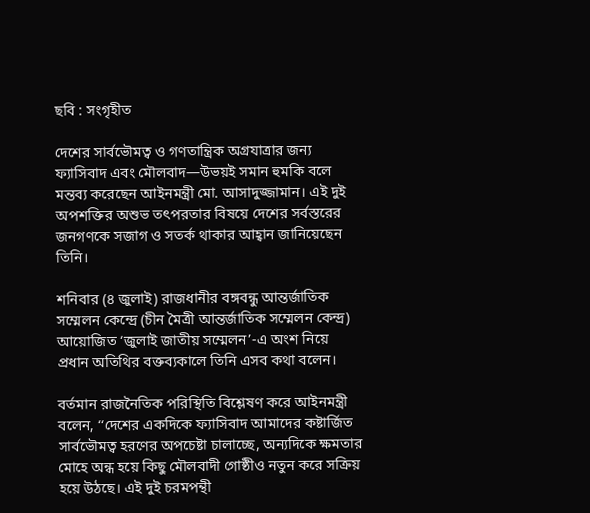ছবি : সংগৃহীত

দেশের সার্বভৌমত্ব ও গণতান্ত্রিক অগ্রযাত্রার জন্য ফ্যাসিবাদ এবং মৌলবাদ—উভয়ই সমান হুমকি বলে মন্তব্য করেছেন আইনমন্ত্রী মো. আসাদুজ্জামান। এই দুই অপশক্তির অশুভ তৎপরতার বিষয়ে দেশের সর্বস্তরের জনগণকে সজাগ ও সতর্ক থাকার আহ্বান জানিয়েছেন তিনি।

শনিবার (৪ জুলাই) রাজধানীর বঙ্গবন্ধু আন্তর্জাতিক সম্মেলন কেন্দ্রে (চীন মৈত্রী আন্তর্জাতিক সম্মেলন কেন্দ্র) আয়োজিত ‘জুলাই জাতীয় সম্মেলন’-এ অংশ নিয়ে প্রধান অতিথির বক্তব্যকালে তিনি এসব কথা বলেন।

বর্তমান রাজনৈতিক পরিস্থিতি বিশ্লেষণ করে আইনমন্ত্রী বলেন, ‘‘দেশের একদিকে ফ্যাসিবাদ আমাদের কষ্টার্জিত সার্বভৌমত্ব হরণের অপচেষ্টা চালাচ্ছে, অন্যদিকে ক্ষমতার মোহে অন্ধ হয়ে কিছু মৌলবাদী গোষ্ঠীও নতুন করে সক্রিয় হয়ে উঠছে। এই দুই চরমপন্থী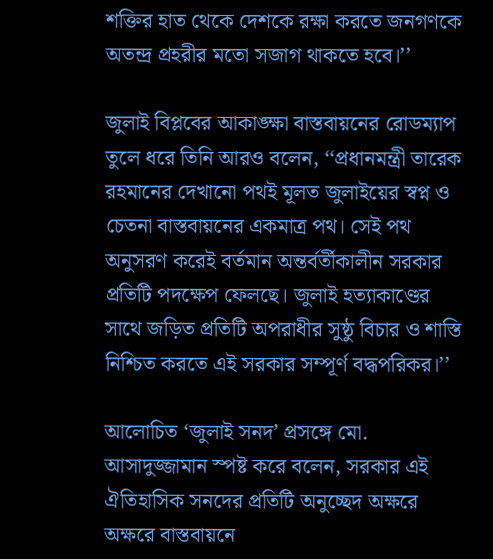শক্তির হাত থেকে দেশকে রক্ষা করতে জনগণকে অতন্দ্র প্রহরীর মতো সজাগ থাকতে হবে।’’

জুলাই বিপ্লবের আকাঙ্ক্ষা বাস্তবায়নের রোডম্যাপ তুলে ধরে তিনি আরও বলেন, ‘‘প্রধানমন্ত্রী তারেক রহমানের দেখানো পথই মূলত জুলাইয়ের স্বপ্ন ও চেতনা বাস্তবায়নের একমাত্র পথ। সেই পথ অনুসরণ করেই বর্তমান অন্তর্বর্তীকালীন সরকার প্রতিটি পদক্ষেপ ফেলছে। জুলাই হত্যাকাণ্ডের সাথে জড়িত প্রতিটি অপরাধীর সুষ্ঠু বিচার ও শাস্তি নিশ্চিত করতে এই সরকার সম্পূর্ণ বদ্ধপরিকর।’’

আলোচিত ‘জুলাই সনদ’ প্রসঙ্গে মো. আসাদুজ্জামান স্পষ্ট করে বলেন, সরকার এই ঐতিহাসিক সনদের প্রতিটি অনুচ্ছেদ অক্ষরে অক্ষরে বাস্তবায়নে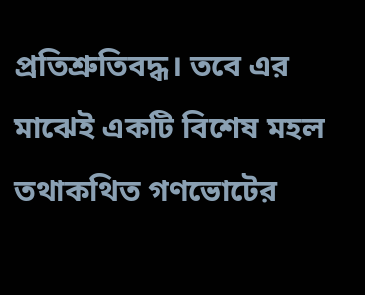প্রতিশ্রুতিবদ্ধ। তবে এর মাঝেই একটি বিশেষ মহল তথাকথিত গণভোটের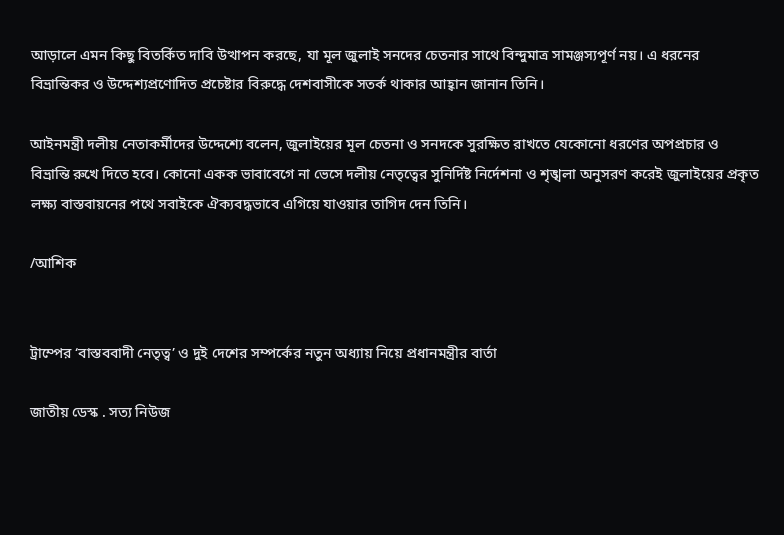আড়ালে এমন কিছু বিতর্কিত দাবি উত্থাপন করছে, যা মূল জুলাই সনদের চেতনার সাথে বিন্দুমাত্র সামঞ্জস্যপূর্ণ নয়। এ ধরনের বিভ্রান্তিকর ও উদ্দেশ্যপ্রণোদিত প্রচেষ্টার বিরুদ্ধে দেশবাসীকে সতর্ক থাকার আহ্বান জানান তিনি।

আইনমন্ত্রী দলীয় নেতাকর্মীদের উদ্দেশ্যে বলেন, জুলাইয়ের মূল চেতনা ও সনদকে সুরক্ষিত রাখতে যেকোনো ধরণের অপপ্রচার ও বিভ্রান্তি রুখে দিতে হবে। কোনো একক ভাবাবেগে না ভেসে দলীয় নেতৃত্বের সুনির্দিষ্ট নির্দেশনা ও শৃঙ্খলা অনুসরণ করেই জুলাইয়ের প্রকৃত লক্ষ্য বাস্তবায়নের পথে সবাইকে ঐক্যবদ্ধভাবে এগিয়ে যাওয়ার তাগিদ দেন তিনি।

/আশিক


ট্রাম্পের ‘বাস্তববাদী নেতৃত্ব’ ও দুই দেশের সম্পর্কের নতুন অধ্যায় নিয়ে প্রধানমন্ত্রীর বার্তা

জাতীয় ডেস্ক . সত্য নিউজ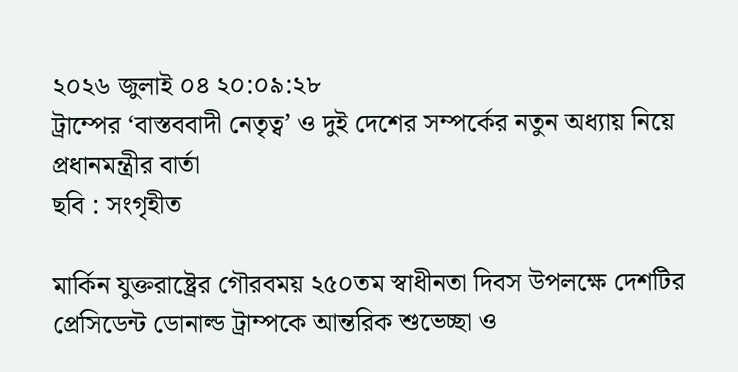২০২৬ জুলাই ০৪ ২০:০৯:২৮
ট্রাম্পের ‘বাস্তববাদী নেতৃত্ব’ ও দুই দেশের সম্পর্কের নতুন অধ্যায় নিয়ে প্রধানমন্ত্রীর বার্তা
ছবি : সংগৃহীত

মার্কিন যুক্তরাষ্ট্রের গৌরবময় ২৫০তম স্বাধীনতা দিবস উপলক্ষে দেশটির প্রেসিডেন্ট ডোনাল্ড ট্রাম্পকে আন্তরিক শুভেচ্ছা ও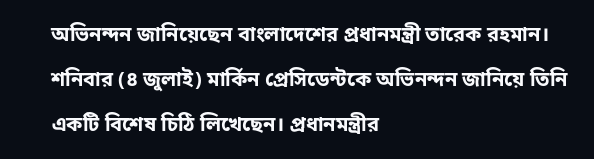অভিনন্দন জানিয়েছেন বাংলাদেশের প্রধানমন্ত্রী তারেক রহমান। শনিবার (৪ জুলাই) মার্কিন প্রেসিডেন্টকে অভিনন্দন জানিয়ে তিনি একটি বিশেষ চিঠি লিখেছেন। প্রধানমন্ত্রীর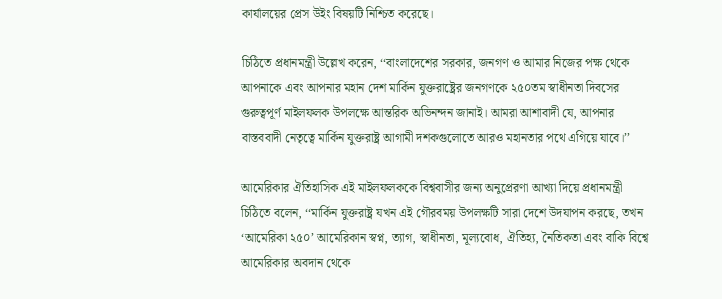কার্যালয়ের প্রেস উইং বিষয়টি নিশ্চিত করেছে।

চিঠিতে প্রধানমন্ত্রী উল্লেখ করেন, ‘‘বাংলাদেশের সরকার, জনগণ ও আমার নিজের পক্ষ থেকে আপনাকে এবং আপনার মহান দেশ মার্কিন যুক্তরাষ্ট্রের জনগণকে ২৫০তম স্বাধীনতা দিবসের গুরুত্বপূর্ণ মাইলফলক উপলক্ষে আন্তরিক অভিনন্দন জানাই। আমরা আশাবাদী যে, আপনার বাস্তববাদী নেতৃত্বে মার্কিন যুক্তরাষ্ট্র আগামী দশকগুলোতে আরও মহানতার পথে এগিয়ে যাবে।’’

আমেরিকার ঐতিহাসিক এই মাইলফলককে বিশ্ববাসীর জন্য অনুপ্রেরণা আখ্যা দিয়ে প্রধানমন্ত্রী চিঠিতে বলেন, ‘‘মার্কিন যুক্তরাষ্ট্র যখন এই গৌরবময় উপলক্ষটি সারা দেশে উদযাপন করছে, তখন ‘আমেরিকা ২৫০’ আমেরিকান স্বপ্ন, ত্যাগ, স্বাধীনতা, মূল্যবোধ, ঐতিহ্য, নৈতিকতা এবং বাকি বিশ্বে আমেরিকার অবদান থেকে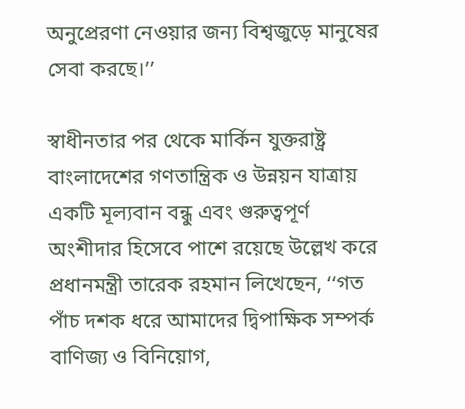অনুপ্রেরণা নেওয়ার জন্য বিশ্বজুড়ে মানুষের সেবা করছে।’’

স্বাধীনতার পর থেকে মার্কিন যুক্তরাষ্ট্র বাংলাদেশের গণতান্ত্রিক ও উন্নয়ন যাত্রায় একটি মূল্যবান বন্ধু এবং গুরুত্বপূর্ণ অংশীদার হিসেবে পাশে রয়েছে উল্লেখ করে প্রধানমন্ত্রী তারেক রহমান লিখেছেন, ‘‘গত পাঁচ দশক ধরে আমাদের দ্বিপাক্ষিক সম্পর্ক বাণিজ্য ও বিনিয়োগ,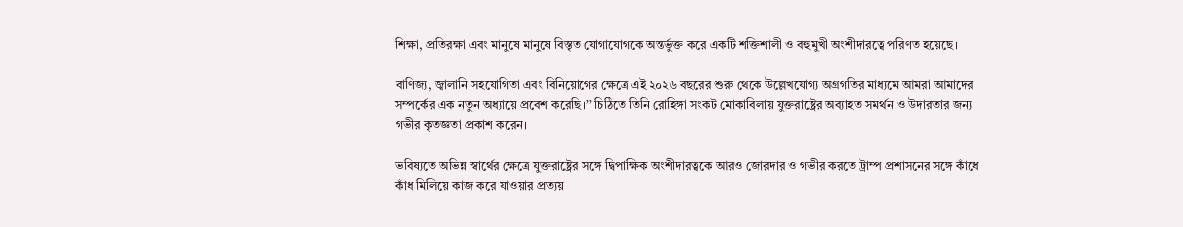শিক্ষা, প্রতিরক্ষা এবং মানুষে মানুষে বিস্তৃত যোগাযোগকে অন্তর্ভুক্ত করে একটি শক্তিশালী ও বহুমুখী অংশীদারত্বে পরিণত হয়েছে।

বাণিজ্য, জ্বালানি সহযোগিতা এবং বিনিয়োগের ক্ষেত্রে এই ২০২৬ বছরের শুরু থেকে উল্লেখযোগ্য অগ্রগতির মাধ্যমে আমরা আমাদের সম্পর্কের এক নতুন অধ্যায়ে প্রবেশ করেছি।’’ চিঠিতে তিনি রোহিঙ্গা সংকট মোকাবিলায় যুক্তরাষ্ট্রের অব্যাহত সমর্থন ও উদারতার জন্য গভীর কৃতজ্ঞতা প্রকাশ করেন।

ভবিষ্যতে অভিন্ন স্বার্থের ক্ষেত্রে যুক্তরাষ্ট্রের সঙ্গে দ্বিপাক্ষিক অংশীদারত্বকে আরও জোরদার ও গভীর করতে ট্রাম্প প্রশাসনের সঙ্গে কাঁধে কাঁধ মিলিয়ে কাজ করে যাওয়ার প্রত্যয়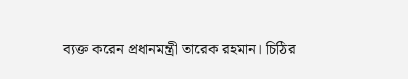ব্যক্ত করেন প্রধানমন্ত্রী তারেক রহমান। চিঠির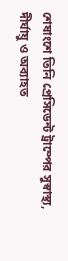শেষাংশে তিনি প্রেসিডেন্ট ট্রাম্পের সুস্বাস্থ্য, দীর্ঘায়ু ও অব্যাহত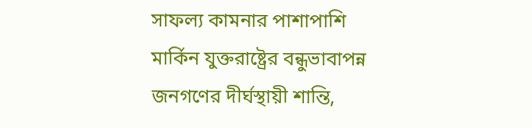সাফল্য কামনার পাশাপাশি মার্কিন যুক্তরাষ্ট্রের বন্ধুভাবাপন্ন জনগণের দীর্ঘস্থায়ী শান্তি,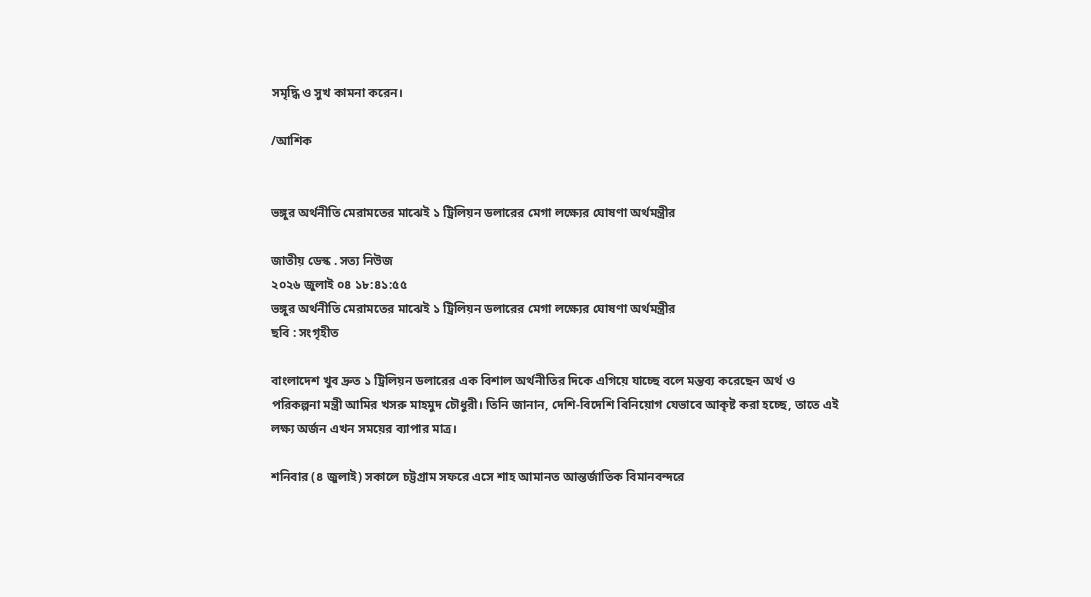সমৃদ্ধি ও সুখ কামনা করেন।

/আশিক


ভঙ্গুর অর্থনীতি মেরামতের মাঝেই ১ ট্রিলিয়ন ডলারের মেগা লক্ষ্যের ঘোষণা অর্থমন্ত্রীর

জাতীয় ডেস্ক . সত্য নিউজ
২০২৬ জুলাই ০৪ ১৮:৪১:৫৫
ভঙ্গুর অর্থনীতি মেরামতের মাঝেই ১ ট্রিলিয়ন ডলারের মেগা লক্ষ্যের ঘোষণা অর্থমন্ত্রীর
ছবি : সংগৃহীত

বাংলাদেশ খুব দ্রুত ১ ট্রিলিয়ন ডলারের এক বিশাল অর্থনীতির দিকে এগিয়ে যাচ্ছে বলে মন্তব্য করেছেন অর্থ ও পরিকল্পনা মন্ত্রী আমির খসরু মাহমুদ চৌধুরী। তিনি জানান, দেশি-বিদেশি বিনিয়োগ যেভাবে আকৃষ্ট করা হচ্ছে, তাতে এই লক্ষ্য অর্জন এখন সময়ের ব্যাপার মাত্র।

শনিবার (৪ জুলাই) সকালে চট্টগ্রাম সফরে এসে শাহ আমানত আন্তর্জাতিক বিমানবন্দরে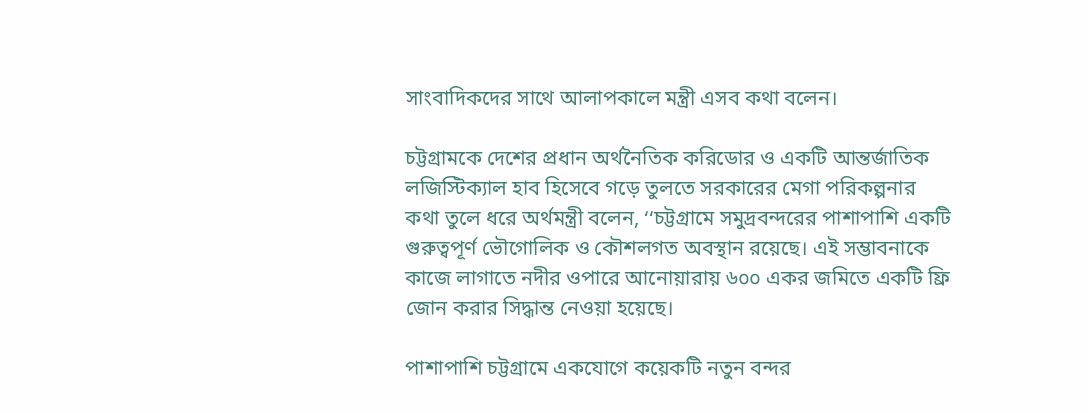সাংবাদিকদের সাথে আলাপকালে মন্ত্রী এসব কথা বলেন।

চট্টগ্রামকে দেশের প্রধান অর্থনৈতিক করিডোর ও একটি আন্তর্জাতিক লজিস্টিক্যাল হাব হিসেবে গড়ে তুলতে সরকারের মেগা পরিকল্পনার কথা তুলে ধরে অর্থমন্ত্রী বলেন, ‘‘চট্টগ্রামে সমুদ্রবন্দরের পাশাপাশি একটি গুরুত্বপূর্ণ ভৌগোলিক ও কৌশলগত অবস্থান রয়েছে। এই সম্ভাবনাকে কাজে লাগাতে নদীর ওপারে আনোয়ারায় ৬০০ একর জমিতে একটি ফ্রি জোন করার সিদ্ধান্ত নেওয়া হয়েছে।

পাশাপাশি চট্টগ্রামে একযোগে কয়েকটি নতুন বন্দর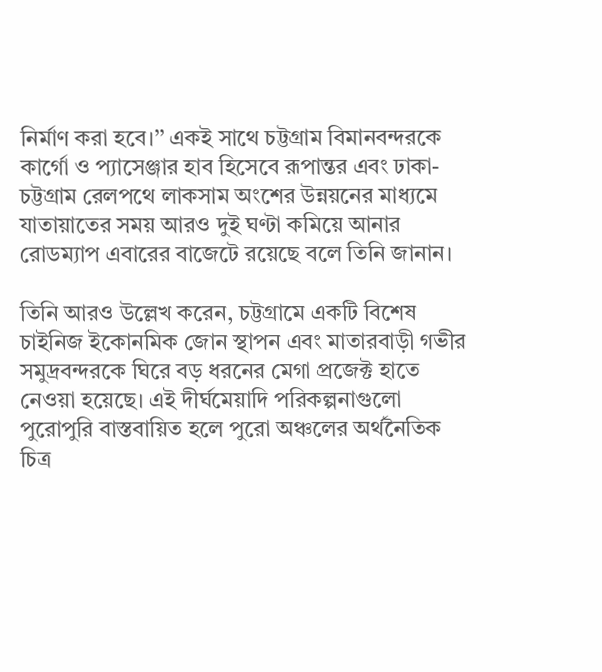নির্মাণ করা হবে।’’ একই সাথে চট্টগ্রাম বিমানবন্দরকে কার্গো ও প্যাসেঞ্জার হাব হিসেবে রূপান্তর এবং ঢাকা-চট্টগ্রাম রেলপথে লাকসাম অংশের উন্নয়নের মাধ্যমে যাতায়াতের সময় আরও দুই ঘণ্টা কমিয়ে আনার রোডম্যাপ এবারের বাজেটে রয়েছে বলে তিনি জানান।

তিনি আরও উল্লেখ করেন, চট্টগ্রামে একটি বিশেষ চাইনিজ ইকোনমিক জোন স্থাপন এবং মাতারবাড়ী গভীর সমুদ্রবন্দরকে ঘিরে বড় ধরনের মেগা প্রজেক্ট হাতে নেওয়া হয়েছে। এই দীর্ঘমেয়াদি পরিকল্পনাগুলো পুরোপুরি বাস্তবায়িত হলে পুরো অঞ্চলের অর্থনৈতিক চিত্র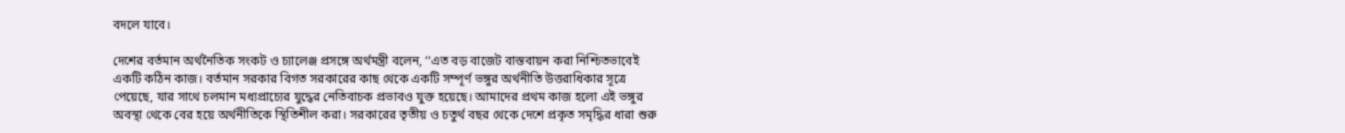বদলে যাবে।

দেশের বর্তমান অর্থনৈতিক সংকট ও চ্যালেঞ্জ প্রসঙ্গে অর্থমন্ত্রী বলেন, ‘‘এত বড় বাজেট বাস্তবায়ন করা নিশ্চিতভাবেই একটি কঠিন কাজ। বর্তমান সরকার বিগত সরকারের কাছ থেকে একটি সম্পূর্ণ ভঙ্গুর অর্থনীতি উত্তরাধিকার সূত্রে পেয়েছে, যার সাথে চলমান মধ্যপ্রাচ্যের যুদ্ধের নেতিবাচক প্রভাবও যুক্ত হয়েছে। আমাদের প্রথম কাজ হলো এই ভঙ্গুর অবস্থা থেকে বের হয়ে অর্থনীতিকে স্থিতিশীল করা। সরকারের তৃতীয় ও চতুর্থ বছর থেকে দেশে প্রকৃত সমৃদ্ধির ধারা শুরু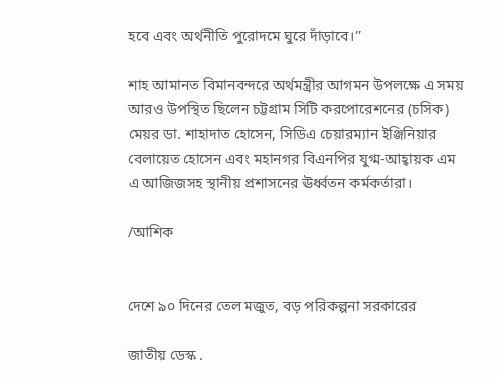হবে এবং অর্থনীতি পুরোদমে ঘুরে দাঁড়াবে।’’

শাহ আমানত বিমানবন্দরে অর্থমন্ত্রীর আগমন উপলক্ষে এ সময় আরও উপস্থিত ছিলেন চট্টগ্রাম সিটি করপোরেশনের (চসিক) মেয়র ডা. শাহাদাত হোসেন, সিডিএ চেয়ারম্যান ইঞ্জিনিয়ার বেলায়েত হোসেন এবং মহানগর বিএনপির যুগ্ম-আহ্বায়ক এম এ আজিজসহ স্থানীয় প্রশাসনের ঊর্ধ্বতন কর্মকর্তারা।

/আশিক


দেশে ৯০ দিনের তেল মজুত, বড় পরিকল্পনা সরকারের

জাতীয় ডেস্ক .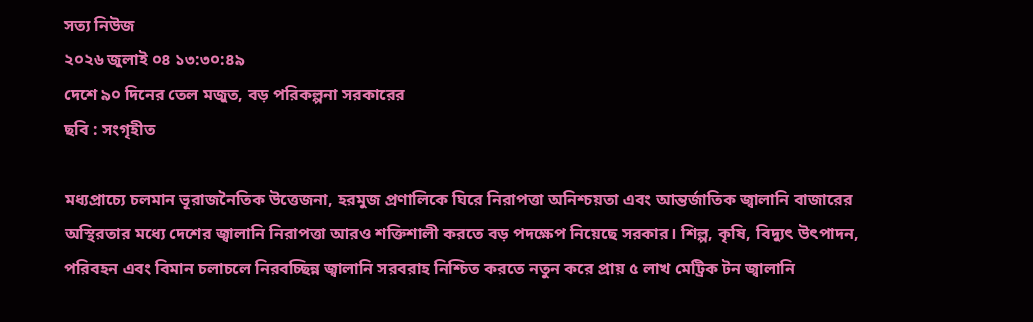সত্য নিউজ
২০২৬ জুলাই ০৪ ১৩:৩০:৪৯
দেশে ৯০ দিনের তেল মজুত, বড় পরিকল্পনা সরকারের
ছবি : সংগৃহীত

মধ্যপ্রাচ্যে চলমান ভূরাজনৈতিক উত্তেজনা, হরমুজ প্রণালিকে ঘিরে নিরাপত্তা অনিশ্চয়তা এবং আন্তর্জাতিক জ্বালানি বাজারের অস্থিরতার মধ্যে দেশের জ্বালানি নিরাপত্তা আরও শক্তিশালী করতে বড় পদক্ষেপ নিয়েছে সরকার। শিল্প, কৃষি, বিদ্যুৎ উৎপাদন, পরিবহন এবং বিমান চলাচলে নিরবচ্ছিন্ন জ্বালানি সরবরাহ নিশ্চিত করতে নতুন করে প্রায় ৫ লাখ মেট্রিক টন জ্বালানি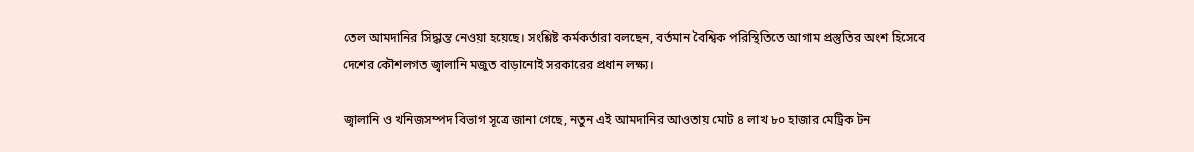তেল আমদানির সিদ্ধান্ত নেওয়া হয়েছে। সংশ্লিষ্ট কর্মকর্তারা বলছেন, বর্তমান বৈশ্বিক পরিস্থিতিতে আগাম প্রস্তুতির অংশ হিসেবে দেশের কৌশলগত জ্বালানি মজুত বাড়ানোই সরকারের প্রধান লক্ষ্য।

জ্বালানি ও খনিজসম্পদ বিভাগ সূত্রে জানা গেছে, নতুন এই আমদানির আওতায় মোট ৪ লাখ ৮০ হাজার মেট্রিক টন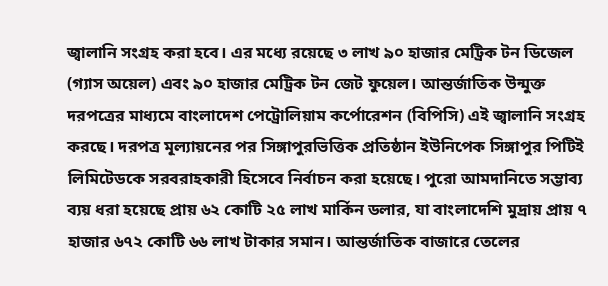জ্বালানি সংগ্রহ করা হবে। এর মধ্যে রয়েছে ৩ লাখ ৯০ হাজার মেট্রিক টন ডিজেল (গ্যাস অয়েল) এবং ৯০ হাজার মেট্রিক টন জেট ফুয়েল। আন্তর্জাতিক উন্মুক্ত দরপত্রের মাধ্যমে বাংলাদেশ পেট্রোলিয়াম কর্পোরেশন (বিপিসি) এই জ্বালানি সংগ্রহ করছে। দরপত্র মূল্যায়নের পর সিঙ্গাপুরভিত্তিক প্রতিষ্ঠান ইউনিপেক সিঙ্গাপুর পিটিই লিমিটেডকে সরবরাহকারী হিসেবে নির্বাচন করা হয়েছে। পুরো আমদানিতে সম্ভাব্য ব্যয় ধরা হয়েছে প্রায় ৬২ কোটি ২৫ লাখ মার্কিন ডলার, যা বাংলাদেশি মুদ্রায় প্রায় ৭ হাজার ৬৭২ কোটি ৬৬ লাখ টাকার সমান। আন্তর্জাতিক বাজারে তেলের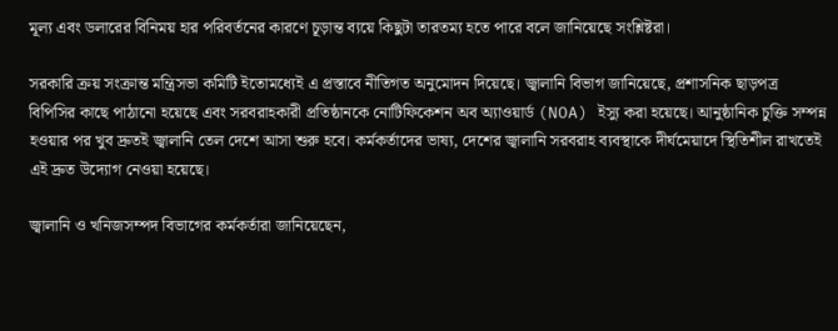মূল্য এবং ডলারের বিনিময় হার পরিবর্তনের কারণে চূড়ান্ত ব্যয়ে কিছুটা তারতম্য হতে পারে বলে জানিয়েছে সংশ্লিষ্টরা।

সরকারি ক্রয় সংক্রান্ত মন্ত্রিসভা কমিটি ইতোমধ্যেই এ প্রস্তাবে নীতিগত অনুমোদন দিয়েছে। জ্বালানি বিভাগ জানিয়েছে, প্রশাসনিক ছাড়পত্র বিপিসির কাছে পাঠানো হয়েছে এবং সরবরাহকারী প্রতিষ্ঠানকে নোটিফিকেশন অব অ্যাওয়ার্ড (NOA) ইস্যু করা হয়েছে। আনুষ্ঠানিক চুক্তি সম্পন্ন হওয়ার পর খুব দ্রুতই জ্বালানি তেল দেশে আসা শুরু হবে। কর্মকর্তাদের ভাষ্য, দেশের জ্বালানি সরবরাহ ব্যবস্থাকে দীর্ঘমেয়াদে স্থিতিশীল রাখতেই এই দ্রুত উদ্যোগ নেওয়া হয়েছে।

জ্বালানি ও খনিজসম্পদ বিভাগের কর্মকর্তারা জানিয়েছেন,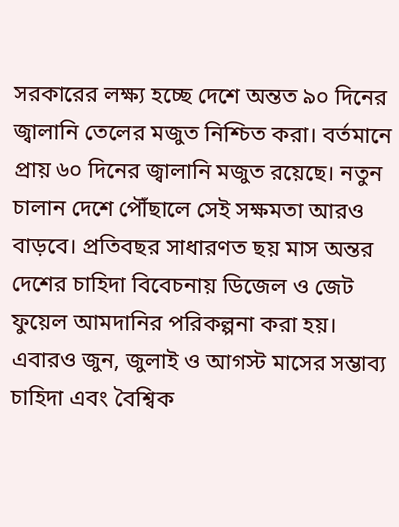সরকারের লক্ষ্য হচ্ছে দেশে অন্তত ৯০ দিনের জ্বালানি তেলের মজুত নিশ্চিত করা। বর্তমানে প্রায় ৬০ দিনের জ্বালানি মজুত রয়েছে। নতুন চালান দেশে পৌঁছালে সেই সক্ষমতা আরও বাড়বে। প্রতিবছর সাধারণত ছয় মাস অন্তর দেশের চাহিদা বিবেচনায় ডিজেল ও জেট ফুয়েল আমদানির পরিকল্পনা করা হয়। এবারও জুন, জুলাই ও আগস্ট মাসের সম্ভাব্য চাহিদা এবং বৈশ্বিক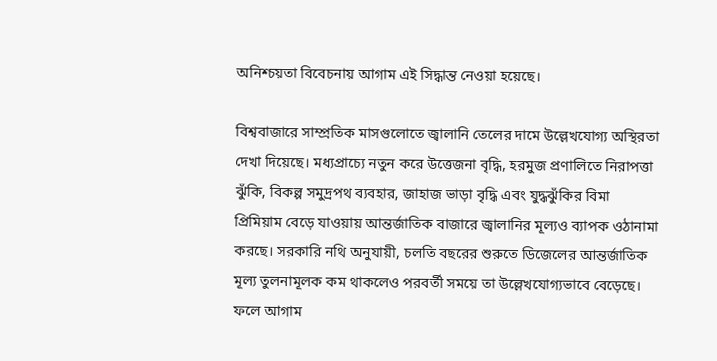অনিশ্চয়তা বিবেচনায় আগাম এই সিদ্ধান্ত নেওয়া হয়েছে।

বিশ্ববাজারে সাম্প্রতিক মাসগুলোতে জ্বালানি তেলের দামে উল্লেখযোগ্য অস্থিরতা দেখা দিয়েছে। মধ্যপ্রাচ্যে নতুন করে উত্তেজনা বৃদ্ধি, হরমুজ প্রণালিতে নিরাপত্তা ঝুঁকি, বিকল্প সমুদ্রপথ ব্যবহার, জাহাজ ভাড়া বৃদ্ধি এবং যুদ্ধঝুঁকির বিমা প্রিমিয়াম বেড়ে যাওয়ায় আন্তর্জাতিক বাজারে জ্বালানির মূল্যও ব্যাপক ওঠানামা করছে। সরকারি নথি অনুযায়ী, চলতি বছরের শুরুতে ডিজেলের আন্তর্জাতিক মূল্য তুলনামূলক কম থাকলেও পরবর্তী সময়ে তা উল্লেখযোগ্যভাবে বেড়েছে। ফলে আগাম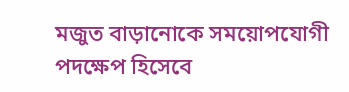মজুত বাড়ানোকে সময়োপযোগী পদক্ষেপ হিসেবে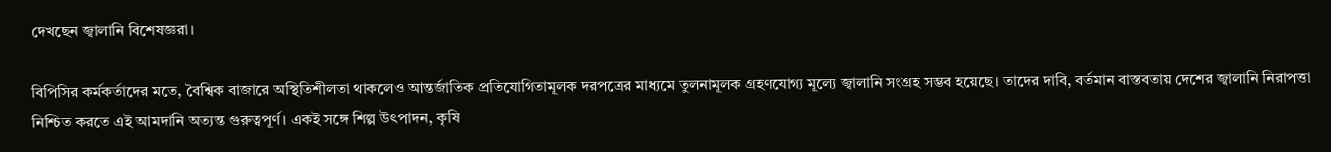দেখছেন জ্বালানি বিশেষজ্ঞরা।

বিপিসির কর্মকর্তাদের মতে, বৈশ্বিক বাজারে অস্থিতিশীলতা থাকলেও আন্তর্জাতিক প্রতিযোগিতামূলক দরপত্রের মাধ্যমে তুলনামূলক গ্রহণযোগ্য মূল্যে জ্বালানি সংগ্রহ সম্ভব হয়েছে। তাদের দাবি, বর্তমান বাস্তবতায় দেশের জ্বালানি নিরাপত্তা নিশ্চিত করতে এই আমদানি অত্যন্ত গুরুত্বপূর্ণ। একই সঙ্গে শিল্প উৎপাদন, কৃষি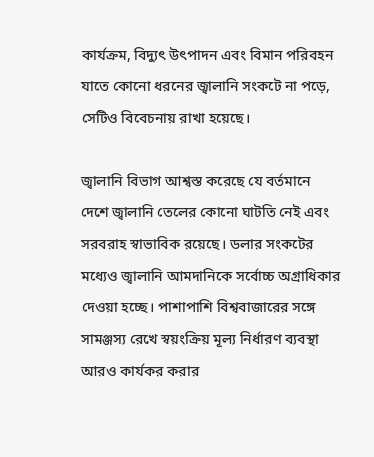কার্যক্রম, বিদ্যুৎ উৎপাদন এবং বিমান পরিবহন যাতে কোনো ধরনের জ্বালানি সংকটে না পড়ে, সেটিও বিবেচনায় রাখা হয়েছে।

জ্বালানি বিভাগ আশ্বস্ত করেছে যে বর্তমানে দেশে জ্বালানি তেলের কোনো ঘাটতি নেই এবং সরবরাহ স্বাভাবিক রয়েছে। ডলার সংকটের মধ্যেও জ্বালানি আমদানিকে সর্বোচ্চ অগ্রাধিকার দেওয়া হচ্ছে। পাশাপাশি বিশ্ববাজারের সঙ্গে সামঞ্জস্য রেখে স্বয়ংক্রিয় মূল্য নির্ধারণ ব্যবস্থা আরও কার্যকর করার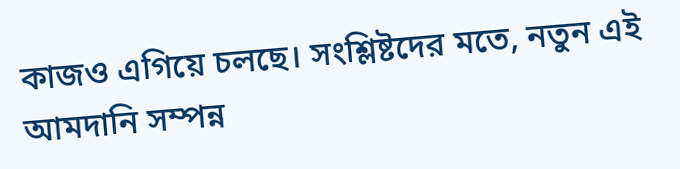কাজও এগিয়ে চলছে। সংশ্লিষ্টদের মতে, নতুন এই আমদানি সম্পন্ন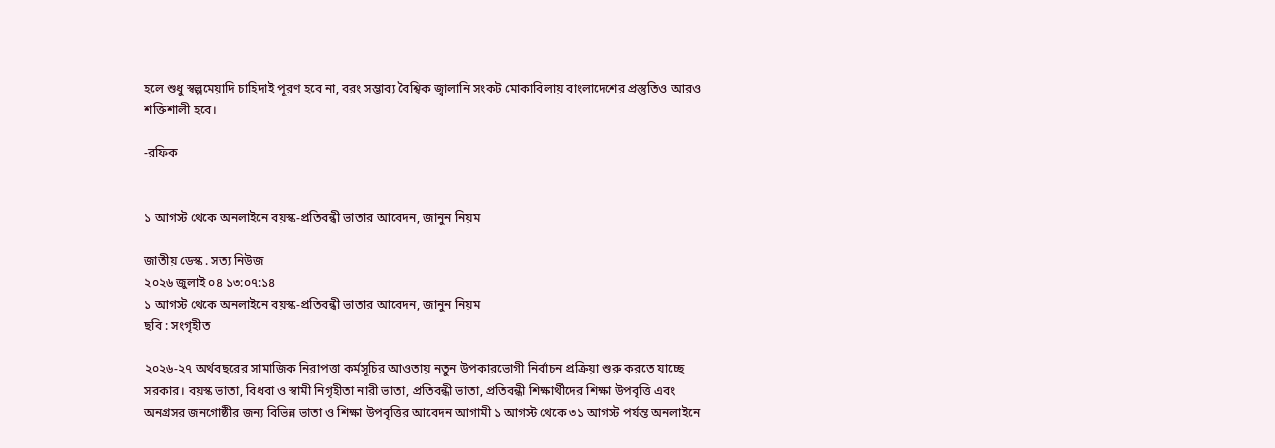হলে শুধু স্বল্পমেয়াদি চাহিদাই পূরণ হবে না, বরং সম্ভাব্য বৈশ্বিক জ্বালানি সংকট মোকাবিলায় বাংলাদেশের প্রস্তুতিও আরও শক্তিশালী হবে।

-রফিক


১ আগস্ট থেকে অনলাইনে বয়স্ক-প্রতিবন্ধী ভাতার আবেদন, জানুন নিয়ম

জাতীয় ডেস্ক . সত্য নিউজ
২০২৬ জুলাই ০৪ ১৩:০৭:১৪
১ আগস্ট থেকে অনলাইনে বয়স্ক-প্রতিবন্ধী ভাতার আবেদন, জানুন নিয়ম
ছবি : সংগৃহীত

২০২৬-২৭ অর্থবছরের সামাজিক নিরাপত্তা কর্মসূচির আওতায় নতুন উপকারভোগী নির্বাচন প্রক্রিয়া শুরু করতে যাচ্ছে সরকার। বয়স্ক ভাতা, বিধবা ও স্বামী নিগৃহীতা নারী ভাতা, প্রতিবন্ধী ভাতা, প্রতিবন্ধী শিক্ষার্থীদের শিক্ষা উপবৃত্তি এবং অনগ্রসর জনগোষ্ঠীর জন্য বিভিন্ন ভাতা ও শিক্ষা উপবৃত্তির আবেদন আগামী ১ আগস্ট থেকে ৩১ আগস্ট পর্যন্ত অনলাইনে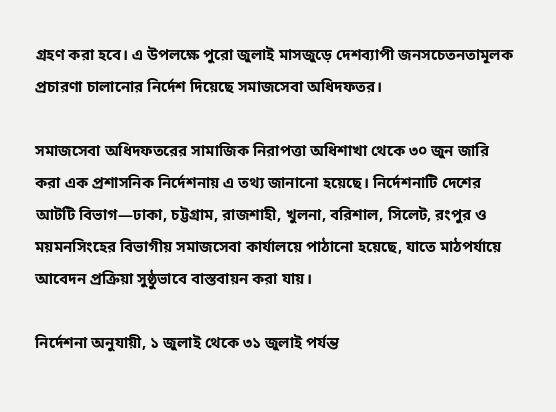গ্রহণ করা হবে। এ উপলক্ষে পুরো জুলাই মাসজুড়ে দেশব্যাপী জনসচেতনতামূলক প্রচারণা চালানোর নির্দেশ দিয়েছে সমাজসেবা অধিদফতর।

সমাজসেবা অধিদফতরের সামাজিক নিরাপত্তা অধিশাখা থেকে ৩০ জুন জারি করা এক প্রশাসনিক নির্দেশনায় এ তথ্য জানানো হয়েছে। নির্দেশনাটি দেশের আটটি বিভাগ—ঢাকা, চট্টগ্রাম, রাজশাহী, খুলনা, বরিশাল, সিলেট, রংপুর ও ময়মনসিংহের বিভাগীয় সমাজসেবা কার্যালয়ে পাঠানো হয়েছে, যাতে মাঠপর্যায়ে আবেদন প্রক্রিয়া সুষ্ঠুভাবে বাস্তবায়ন করা যায়।

নির্দেশনা অনুযায়ী, ১ জুলাই থেকে ৩১ জুলাই পর্যন্ত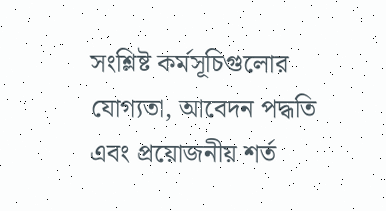সংশ্লিষ্ট কর্মসূচিগুলোর যোগ্যতা, আবেদন পদ্ধতি এবং প্রয়োজনীয় শর্ত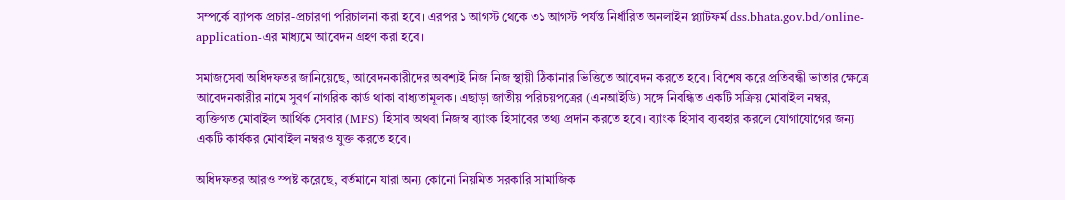সম্পর্কে ব্যাপক প্রচার-প্রচারণা পরিচালনা করা হবে। এরপর ১ আগস্ট থেকে ৩১ আগস্ট পর্যন্ত নির্ধারিত অনলাইন প্ল্যাটফর্ম dss.bhata.gov.bd/online-application-এর মাধ্যমে আবেদন গ্রহণ করা হবে।

সমাজসেবা অধিদফতর জানিয়েছে, আবেদনকারীদের অবশ্যই নিজ নিজ স্থায়ী ঠিকানার ভিত্তিতে আবেদন করতে হবে। বিশেষ করে প্রতিবন্ধী ভাতার ক্ষেত্রে আবেদনকারীর নামে সুবর্ণ নাগরিক কার্ড থাকা বাধ্যতামূলক। এছাড়া জাতীয় পরিচয়পত্রের (এনআইডি) সঙ্গে নিবন্ধিত একটি সক্রিয় মোবাইল নম্বর, ব্যক্তিগত মোবাইল আর্থিক সেবার (MFS) হিসাব অথবা নিজস্ব ব্যাংক হিসাবের তথ্য প্রদান করতে হবে। ব্যাংক হিসাব ব্যবহার করলে যোগাযোগের জন্য একটি কার্যকর মোবাইল নম্বরও যুক্ত করতে হবে।

অধিদফতর আরও স্পষ্ট করেছে, বর্তমানে যারা অন্য কোনো নিয়মিত সরকারি সামাজিক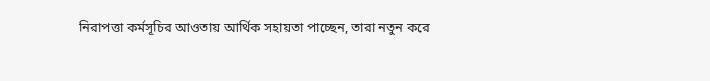নিরাপত্তা কর্মসূচির আওতায় আর্থিক সহায়তা পাচ্ছেন, তারা নতুন করে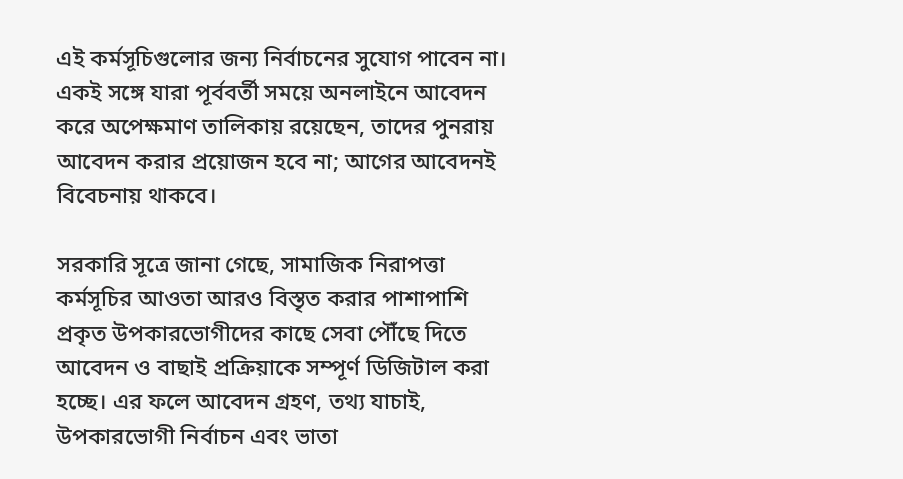এই কর্মসূচিগুলোর জন্য নির্বাচনের সুযোগ পাবেন না। একই সঙ্গে যারা পূর্ববর্তী সময়ে অনলাইনে আবেদন করে অপেক্ষমাণ তালিকায় রয়েছেন, তাদের পুনরায় আবেদন করার প্রয়োজন হবে না; আগের আবেদনই বিবেচনায় থাকবে।

সরকারি সূত্রে জানা গেছে, সামাজিক নিরাপত্তা কর্মসূচির আওতা আরও বিস্তৃত করার পাশাপাশি প্রকৃত উপকারভোগীদের কাছে সেবা পৌঁছে দিতে আবেদন ও বাছাই প্রক্রিয়াকে সম্পূর্ণ ডিজিটাল করা হচ্ছে। এর ফলে আবেদন গ্রহণ, তথ্য যাচাই, উপকারভোগী নির্বাচন এবং ভাতা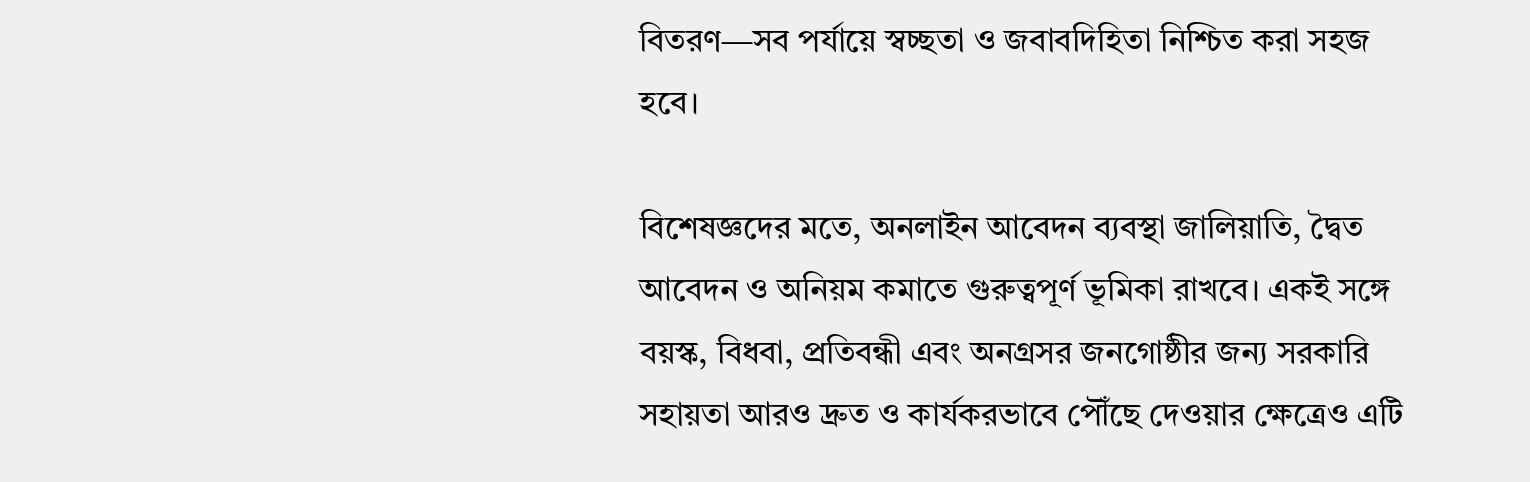বিতরণ—সব পর্যায়ে স্বচ্ছতা ও জবাবদিহিতা নিশ্চিত করা সহজ হবে।

বিশেষজ্ঞদের মতে, অনলাইন আবেদন ব্যবস্থা জালিয়াতি, দ্বৈত আবেদন ও অনিয়ম কমাতে গুরুত্বপূর্ণ ভূমিকা রাখবে। একই সঙ্গে বয়স্ক, বিধবা, প্রতিবন্ধী এবং অনগ্রসর জনগোষ্ঠীর জন্য সরকারি সহায়তা আরও দ্রুত ও কার্যকরভাবে পৌঁছে দেওয়ার ক্ষেত্রেও এটি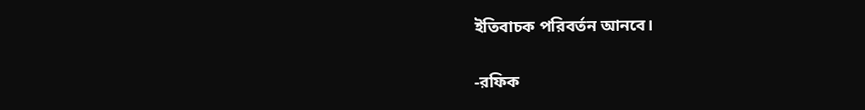ইতিবাচক পরিবর্তন আনবে।

-রফিক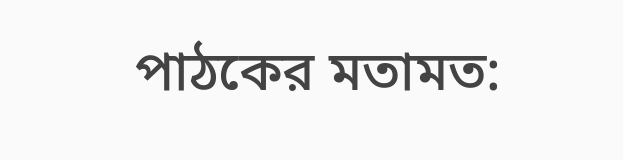পাঠকের মতামত: